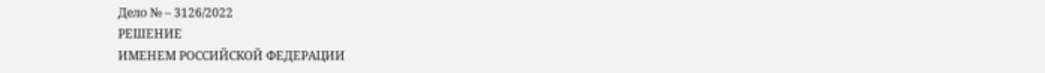Дело № – 3126/2022
РЕШЕНИЕ
ИМЕНЕМ РОССИЙСКОЙ ФЕДЕРАЦИИ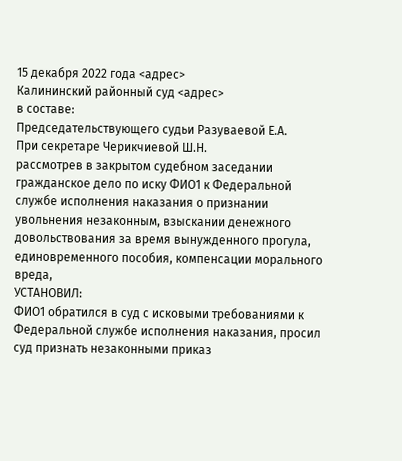15 декабря 2022 года <адрес>
Калининский районный суд <адрес>
в составе:
Председательствующего судьи Разуваевой Е.А.
При секретаре Черикчиевой Ш.Н.
рассмотрев в закрытом судебном заседании гражданское дело по иску ФИО1 к Федеральной службе исполнения наказания о признании увольнения незаконным, взыскании денежного довольствования за время вынужденного прогула, единовременного пособия, компенсации морального вреда,
УСТАНОВИЛ:
ФИО1 обратился в суд с исковыми требованиями к Федеральной службе исполнения наказания, просил суд признать незаконными приказ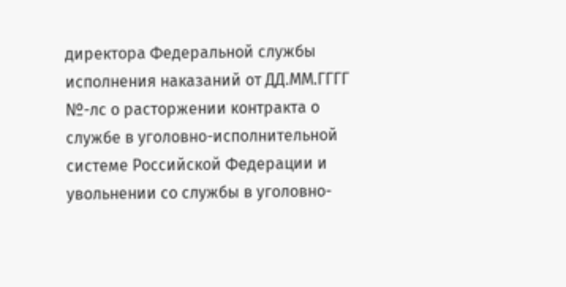директора Федеральной службы исполнения наказаний от ДД.ММ.ГГГГ №-лс о расторжении контракта о службе в уголовно-исполнительной системе Российской Федерации и увольнении со службы в уголовно-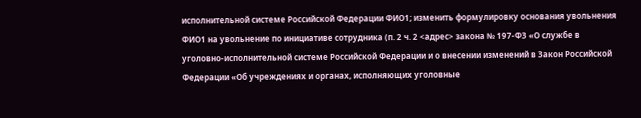исполнительной системе Российской Федерации ФИО1; изменить формулировку основания увольнения ФИО1 на увольнение по инициативе сотрудника (п. 2 ч. 2 <адрес> закона № 197-ФЗ «О службе в уголовно-исполнительной системе Российской Федерации и о внесении изменений в Закон Российской Федерации «Об учреждениях и органах, исполняющих уголовные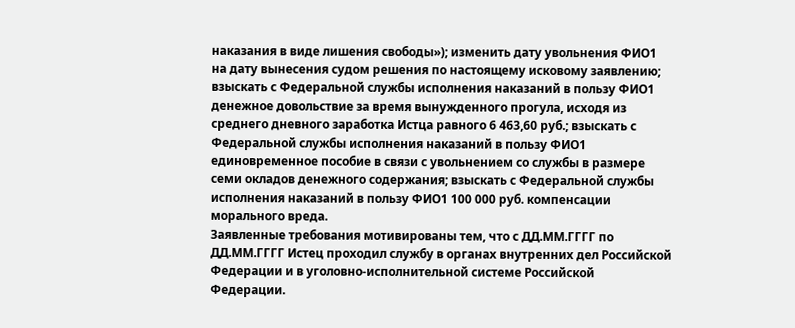наказания в виде лишения свободы»); изменить дату увольнения ФИО1 на дату вынесения судом решения по настоящему исковому заявлению; взыскать с Федеральной службы исполнения наказаний в пользу ФИО1 денежное довольствие за время вынужденного прогула, исходя из среднего дневного заработка Истца равного 6 463,60 руб.; взыскать с Федеральной службы исполнения наказаний в пользу ФИО1 единовременное пособие в связи с увольнением со службы в размере семи окладов денежного содержания; взыскать с Федеральной службы исполнения наказаний в пользу ФИО1 100 000 руб. компенсации морального вреда.
Заявленные требования мотивированы тем, что с ДД.ММ.ГГГГ по ДД.ММ.ГГГГ Истец проходил службу в органах внутренних дел Российской Федерации и в уголовно-исполнительной системе Российской Федерации.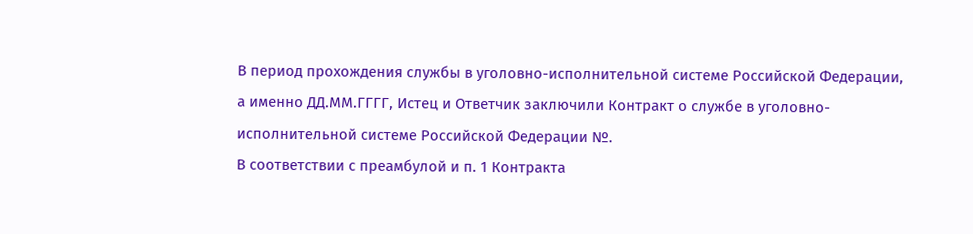В период прохождения службы в уголовно-исполнительной системе Российской Федерации, а именно ДД.ММ.ГГГГ, Истец и Ответчик заключили Контракт о службе в уголовно-исполнительной системе Российской Федерации №.
В соответствии с преамбулой и п. 1 Контракта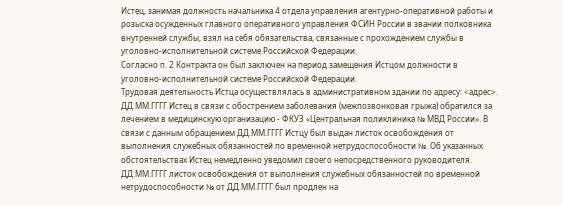Истец, занимая должность начальника 4 отдела управления агентурно-оперативной работы и розыска осужденных главного оперативного управления ФСИН России в звании полковника внутренней службы, взял на себя обязательства, связанные с прохождением службы в уголовно-исполнительной системе Российской Федерации.
Согласно п. 2 Контракта он был заключен на период замещения Истцом должности в уголовно-исполнительной системе Российской Федерации.
Трудовая деятельность Истца осуществлялась в административном здании по адресу: <адрес>.
ДД.ММ.ГГГГ Истец в связи с обострением заболевания (межпозвонковая грыжа) обратился за лечением в медицинскую организацию - ФКУЗ «Центральная поликлиника № МВД России». В связи с данным обращением ДД.ММ.ГГГГ Истцу был выдан листок освобождения от выполнения служебных обязанностей по временной нетрудоспособности №. Об указанных обстоятельствах Истец немедленно уведомил своего непосредственного руководителя.
ДД.ММ.ГГГГ листок освобождения от выполнения служебных обязанностей по временной нетрудоспособности № от ДД.ММ.ГГГГ был продлен на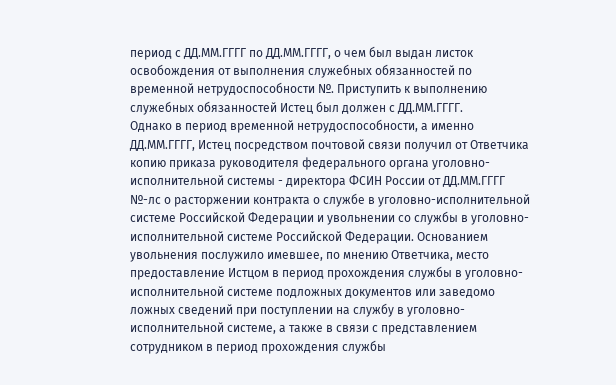период с ДД.ММ.ГГГГ по ДД.ММ.ГГГГ, о чем был выдан листок освобождения от выполнения служебных обязанностей по временной нетрудоспособности №. Приступить к выполнению служебных обязанностей Истец был должен с ДД.ММ.ГГГГ.
Однако в период временной нетрудоспособности, а именно ДД.ММ.ГГГГ, Истец посредством почтовой связи получил от Ответчика копию приказа руководителя федерального органа уголовно-исполнительной системы - директора ФСИН России от ДД.ММ.ГГГГ №-лс о расторжении контракта о службе в уголовно-исполнительной системе Российской Федерации и увольнении со службы в уголовно-исполнительной системе Российской Федерации. Основанием увольнения послужило имевшее, по мнению Ответчика, место предоставление Истцом в период прохождения службы в уголовно-исполнительной системе подложных документов или заведомо ложных сведений при поступлении на службу в уголовно-исполнительной системе, а также в связи с представлением сотрудником в период прохождения службы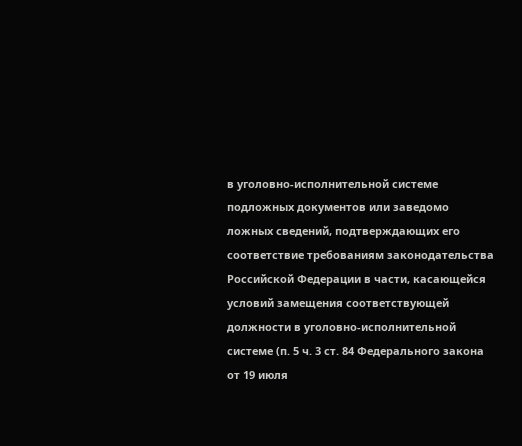в уголовно-исполнительной системе подложных документов или заведомо ложных сведений, подтверждающих его соответствие требованиям законодательства Российской Федерации в части, касающейся условий замещения соответствующей должности в уголовно-исполнительной системе (п. 5 ч. 3 ст. 84 Федерального закона от 19 июля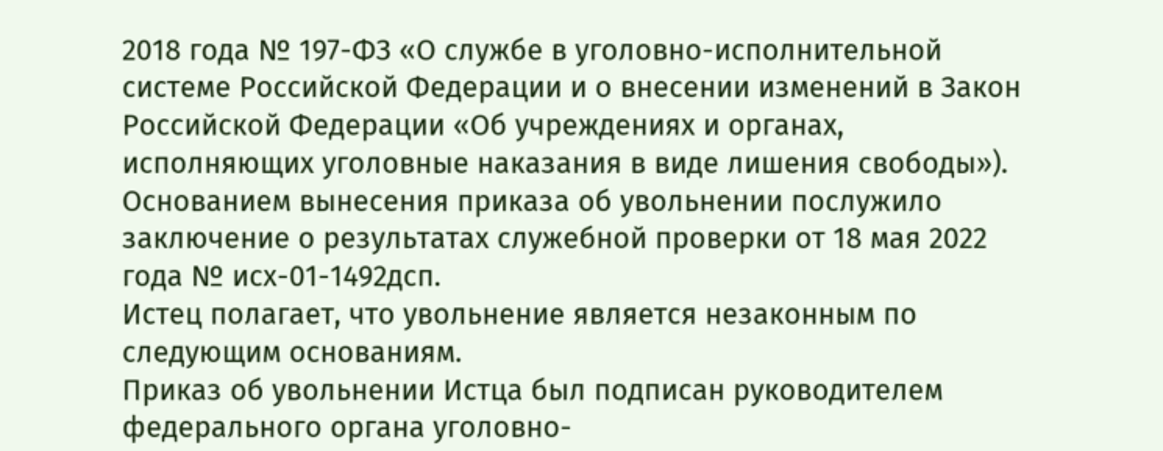2018 года № 197-ФЗ «О службе в уголовно-исполнительной системе Российской Федерации и о внесении изменений в Закон Российской Федерации «Об учреждениях и органах, исполняющих уголовные наказания в виде лишения свободы»). Основанием вынесения приказа об увольнении послужило заключение о результатах служебной проверки от 18 мая 2022 года № исх-01-1492дсп.
Истец полагает, что увольнение является незаконным по следующим основаниям.
Приказ об увольнении Истца был подписан руководителем федерального органа уголовно-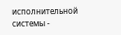исполнительной системы -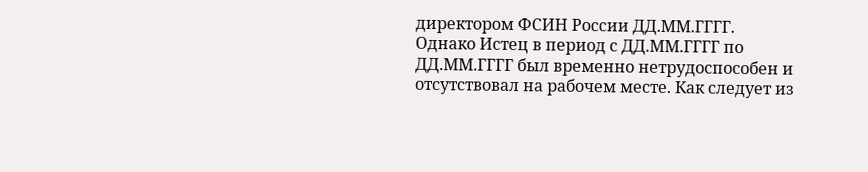директором ФСИН России ДД.ММ.ГГГГ. Однако Истец в период с ДД.ММ.ГГГГ по ДД.ММ.ГГГГ был временно нетрудоспособен и отсутствовал на рабочем месте. Как следует из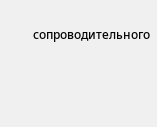сопроводительного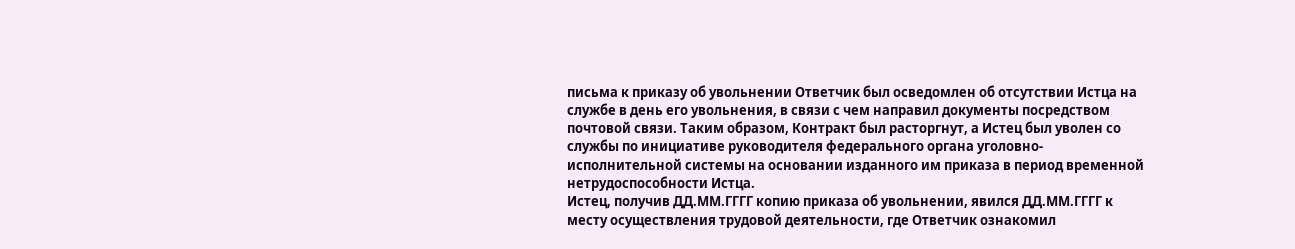письма к приказу об увольнении Ответчик был осведомлен об отсутствии Истца на службе в день его увольнения, в связи с чем направил документы посредством почтовой связи. Таким образом, Контракт был расторгнут, а Истец был уволен со службы по инициативе руководителя федерального органа уголовно-исполнительной системы на основании изданного им приказа в период временной нетрудоспособности Истца.
Истец, получив ДД.ММ.ГГГГ копию приказа об увольнении, явился ДД.ММ.ГГГГ к месту осуществления трудовой деятельности, где Ответчик ознакомил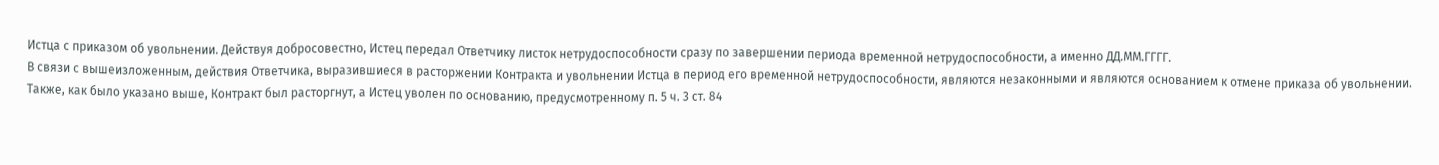Истца с приказом об увольнении. Действуя добросовестно, Истец передал Ответчику листок нетрудоспособности сразу по завершении периода временной нетрудоспособности, а именно ДД.ММ.ГГГГ.
В связи с вышеизложенным, действия Ответчика, выразившиеся в расторжении Контракта и увольнении Истца в период его временной нетрудоспособности, являются незаконными и являются основанием к отмене приказа об увольнении.
Также, как было указано выше, Контракт был расторгнут, а Истец уволен по основанию, предусмотренному п. 5 ч. 3 ст. 84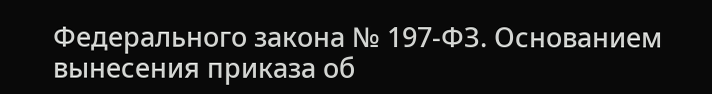Федерального закона № 197-ФЗ. Основанием вынесения приказа об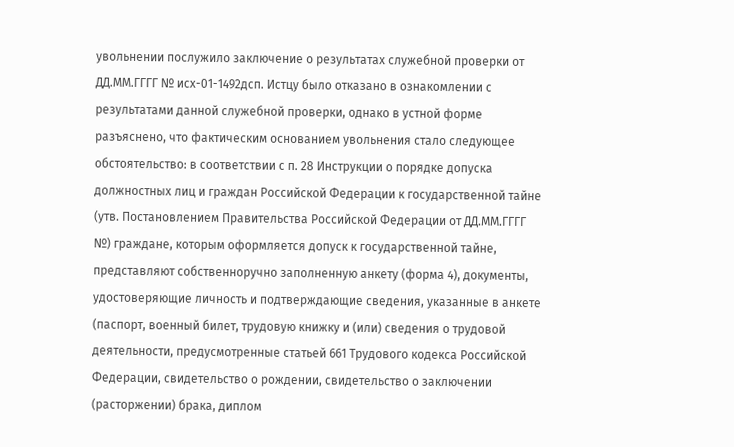увольнении послужило заключение о результатах служебной проверки от ДД.ММ.ГГГГ № исх-01-1492дсп. Истцу было отказано в ознакомлении с результатами данной служебной проверки, однако в устной форме разъяснено, что фактическим основанием увольнения стало следующее обстоятельство: в соответствии с п. 28 Инструкции о порядке допуска должностных лиц и граждан Российской Федерации к государственной тайне (утв. Постановлением Правительства Российской Федерации от ДД.ММ.ГГГГ №) граждане, которым оформляется допуск к государственной тайне, представляют собственноручно заполненную анкету (форма 4), документы, удостоверяющие личность и подтверждающие сведения, указанные в анкете (паспорт, военный билет, трудовую книжку и (или) сведения о трудовой деятельности, предусмотренные статьей 661 Трудового кодекса Российской Федерации, свидетельство о рождении, свидетельство о заключении (расторжении) брака, диплом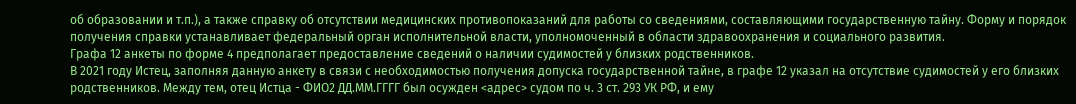об образовании и т.п.), а также справку об отсутствии медицинских противопоказаний для работы со сведениями, составляющими государственную тайну. Форму и порядок получения справки устанавливает федеральный орган исполнительной власти, уполномоченный в области здравоохранения и социального развития.
Графа 12 анкеты по форме 4 предполагает предоставление сведений о наличии судимостей у близких родственников.
В 2021 году Истец, заполняя данную анкету в связи с необходимостью получения допуска государственной тайне, в графе 12 указал на отсутствие судимостей у его близких родственников. Между тем, отец Истца - ФИО2 ДД.ММ.ГГГГ был осужден <адрес> судом по ч. 3 ст. 293 УК РФ, и ему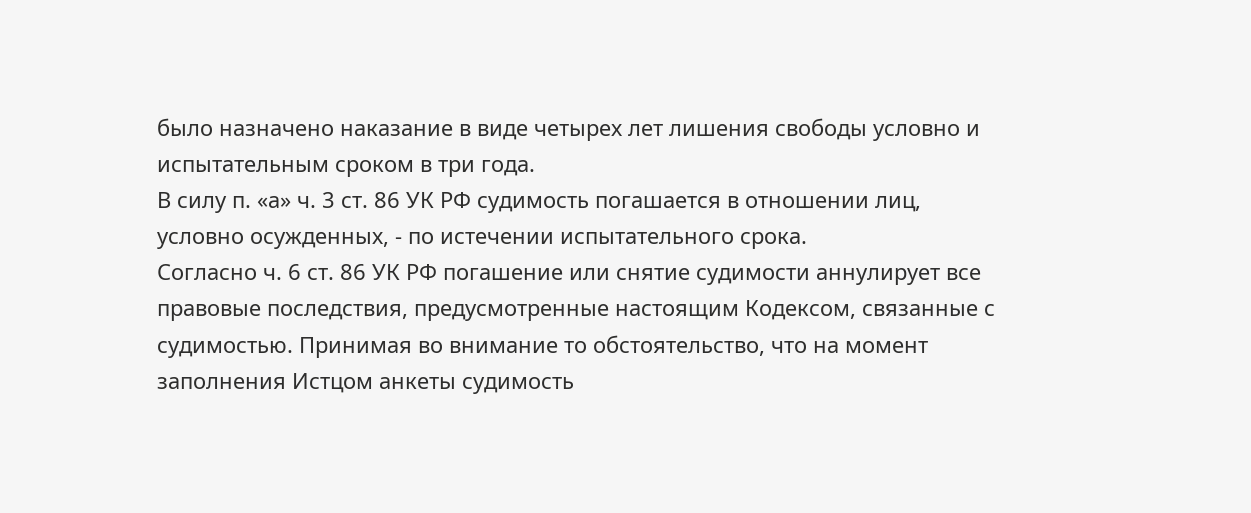было назначено наказание в виде четырех лет лишения свободы условно и испытательным сроком в три года.
В силу п. «а» ч. 3 ст. 86 УК РФ судимость погашается в отношении лиц, условно осужденных, - по истечении испытательного срока.
Согласно ч. 6 ст. 86 УК РФ погашение или снятие судимости аннулирует все правовые последствия, предусмотренные настоящим Кодексом, связанные с судимостью. Принимая во внимание то обстоятельство, что на момент заполнения Истцом анкеты судимость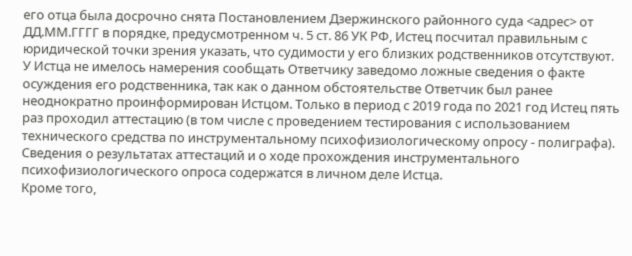его отца была досрочно снята Постановлением Дзержинского районного суда <адрес> от ДД.ММ.ГГГГ в порядке, предусмотренном ч. 5 ст. 86 УК РФ, Истец посчитал правильным с юридической точки зрения указать, что судимости у его близких родственников отсутствуют.
У Истца не имелось намерения сообщать Ответчику заведомо ложные сведения о факте осуждения его родственника, так как о данном обстоятельстве Ответчик был ранее неоднократно проинформирован Истцом. Только в период с 2019 года по 2021 год Истец пять раз проходил аттестацию (в том числе с проведением тестирования с использованием технического средства по инструментальному психофизиологическому опросу - полиграфа). Сведения о результатах аттестаций и о ходе прохождения инструментального психофизиологического опроса содержатся в личном деле Истца.
Кроме того,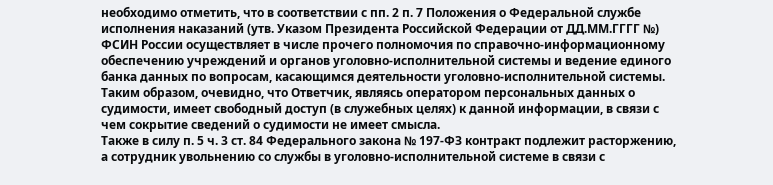необходимо отметить, что в соответствии с пп. 2 п. 7 Положения о Федеральной службе исполнения наказаний (утв. Указом Президента Российской Федерации от ДД.ММ.ГГГГ №) ФСИН России осуществляет в числе прочего полномочия по справочно-информационному обеспечению учреждений и органов уголовно-исполнительной системы и ведение единого банка данных по вопросам, касающимся деятельности уголовно-исполнительной системы. Таким образом, очевидно, что Ответчик, являясь оператором персональных данных о судимости, имеет свободный доступ (в служебных целях) к данной информации, в связи с чем сокрытие сведений о судимости не имеет смысла.
Также в силу п. 5 ч. 3 ст. 84 Федерального закона № 197-ФЗ контракт подлежит расторжению, а сотрудник увольнению со службы в уголовно-исполнительной системе в связи с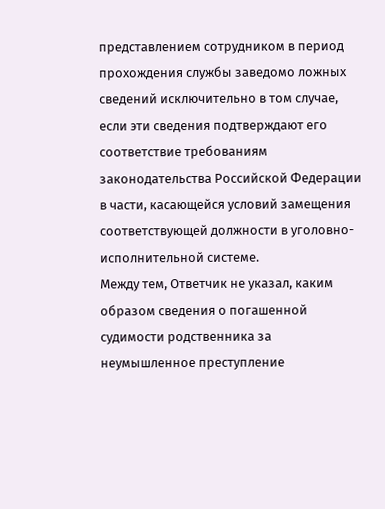представлением сотрудником в период прохождения службы заведомо ложных сведений исключительно в том случае, если эти сведения подтверждают его соответствие требованиям законодательства Российской Федерации в части, касающейся условий замещения соответствующей должности в уголовно-исполнительной системе.
Между тем, Ответчик не указал, каким образом сведения о погашенной судимости родственника за неумышленное преступление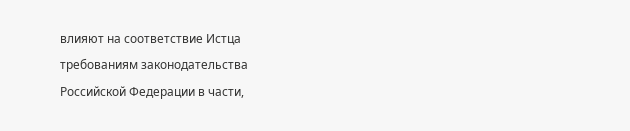влияют на соответствие Истца требованиям законодательства Российской Федерации в части,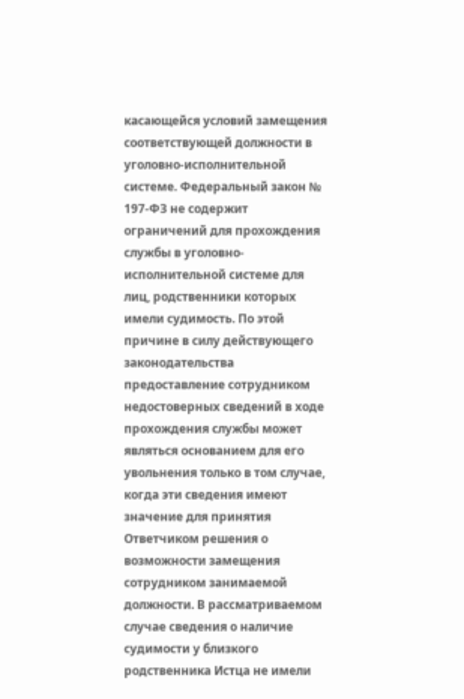касающейся условий замещения соответствующей должности в уголовно-исполнительной системе. Федеральный закон № 197-ФЗ не содержит ограничений для прохождения службы в уголовно-исполнительной системе для лиц, родственники которых имели судимость. По этой причине в силу действующего законодательства предоставление сотрудником недостоверных сведений в ходе прохождения службы может являться основанием для его увольнения только в том случае, когда эти сведения имеют значение для принятия Ответчиком решения о возможности замещения сотрудником занимаемой должности. В рассматриваемом случае сведения о наличие судимости у близкого родственника Истца не имели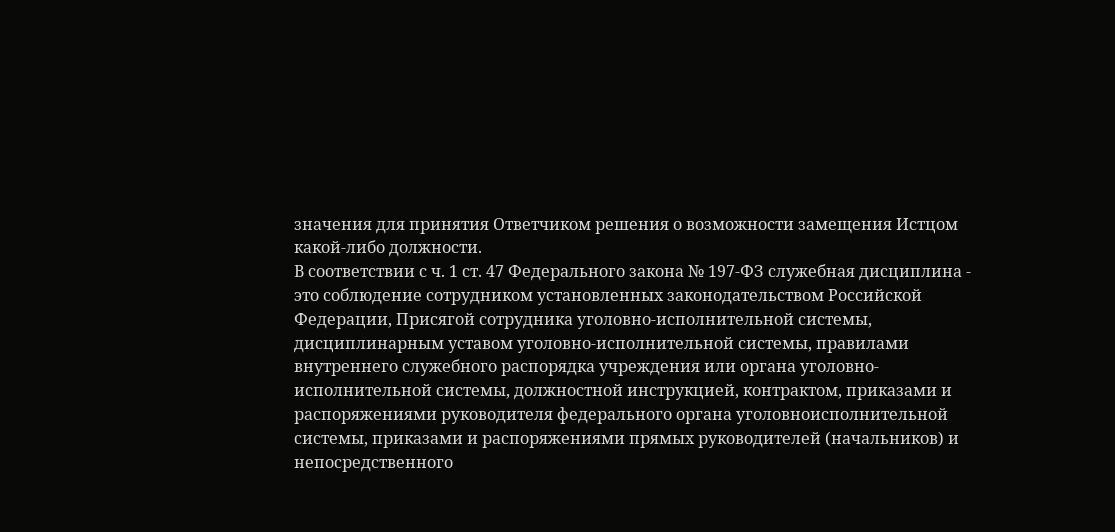значения для принятия Ответчиком решения о возможности замещения Истцом какой-либо должности.
В соответствии с ч. 1 ст. 47 Федерального закона № 197-ФЗ служебная дисциплина - это соблюдение сотрудником установленных законодательством Российской Федерации, Присягой сотрудника уголовно-исполнительной системы, дисциплинарным уставом уголовно-исполнительной системы, правилами внутреннего служебного распорядка учреждения или органа уголовно-исполнительной системы, должностной инструкцией, контрактом, приказами и распоряжениями руководителя федерального органа уголовноисполнительной системы, приказами и распоряжениями прямых руководителей (начальников) и непосредственного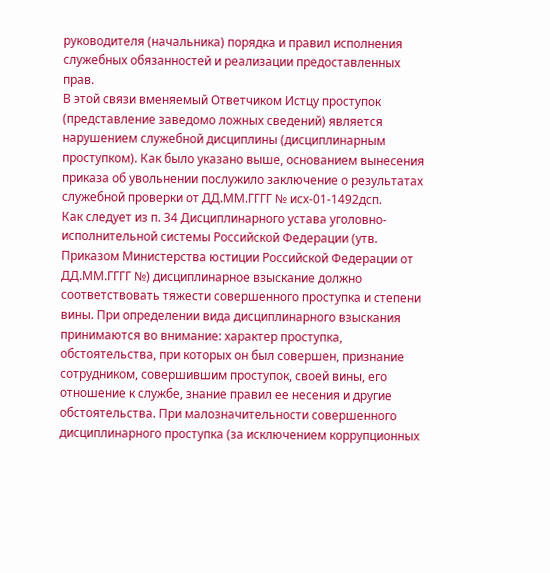руководителя (начальника) порядка и правил исполнения служебных обязанностей и реализации предоставленных прав.
В этой связи вменяемый Ответчиком Истцу проступок (представление заведомо ложных сведений) является нарушением служебной дисциплины (дисциплинарным проступком). Как было указано выше, основанием вынесения приказа об увольнении послужило заключение о результатах служебной проверки от ДД.ММ.ГГГГ № исх-01-1492дсп.
Как следует из п. 34 Дисциплинарного устава уголовно-исполнительной системы Российской Федерации (утв. Приказом Министерства юстиции Российской Федерации от ДД.ММ.ГГГГ №) дисциплинарное взыскание должно соответствовать тяжести совершенного проступка и степени вины. При определении вида дисциплинарного взыскания принимаются во внимание: характер проступка, обстоятельства, при которых он был совершен, признание сотрудником, совершившим проступок, своей вины, его отношение к службе, знание правил ее несения и другие обстоятельства. При малозначительности совершенного дисциплинарного проступка (за исключением коррупционных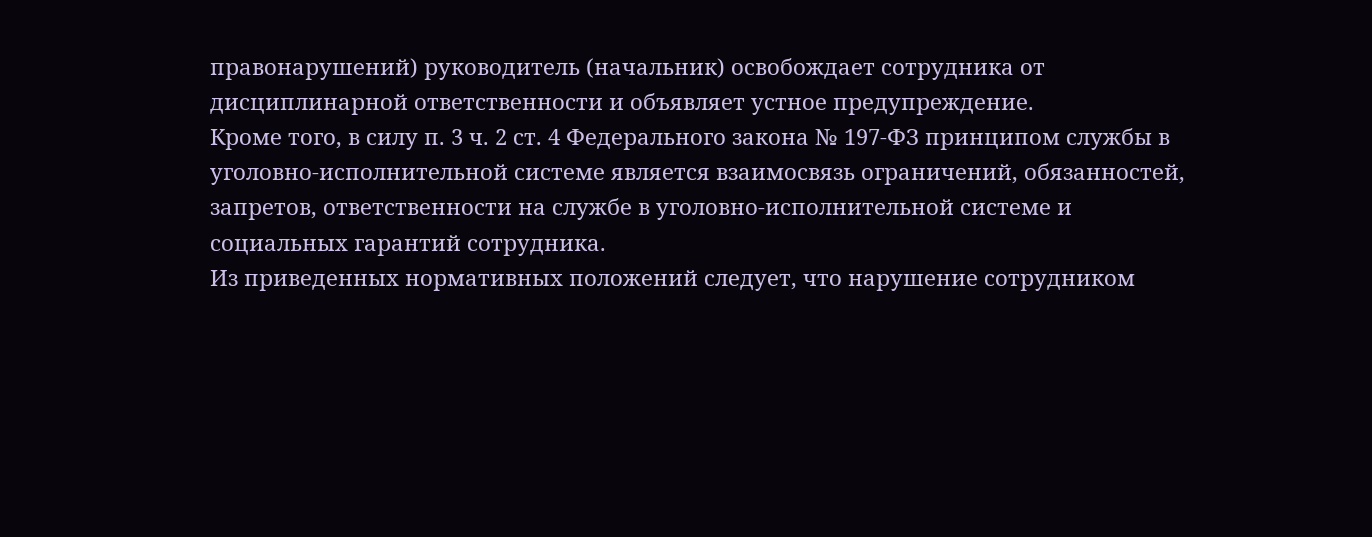правонарушений) руководитель (начальник) освобождает сотрудника от дисциплинарной ответственности и объявляет устное предупреждение.
Кроме того, в силу п. 3 ч. 2 ст. 4 Федерального закона № 197-ФЗ принципом службы в уголовно-исполнительной системе является взаимосвязь ограничений, обязанностей, запретов, ответственности на службе в уголовно-исполнительной системе и социальных гарантий сотрудника.
Из приведенных нормативных положений следует, что нарушение сотрудником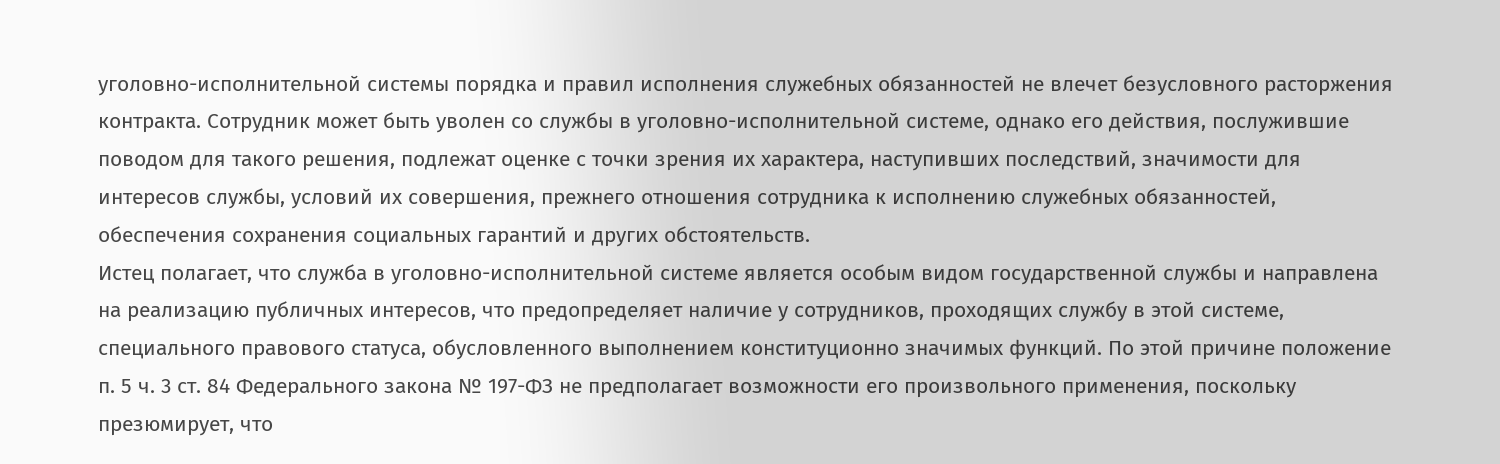уголовно-исполнительной системы порядка и правил исполнения служебных обязанностей не влечет безусловного расторжения контракта. Сотрудник может быть уволен со службы в уголовно-исполнительной системе, однако его действия, послужившие поводом для такого решения, подлежат оценке с точки зрения их характера, наступивших последствий, значимости для интересов службы, условий их совершения, прежнего отношения сотрудника к исполнению служебных обязанностей, обеспечения сохранения социальных гарантий и других обстоятельств.
Истец полагает, что служба в уголовно-исполнительной системе является особым видом государственной службы и направлена на реализацию публичных интересов, что предопределяет наличие у сотрудников, проходящих службу в этой системе, специального правового статуса, обусловленного выполнением конституционно значимых функций. По этой причине положение п. 5 ч. 3 ст. 84 Федерального закона № 197-ФЗ не предполагает возможности его произвольного применения, поскольку презюмирует, что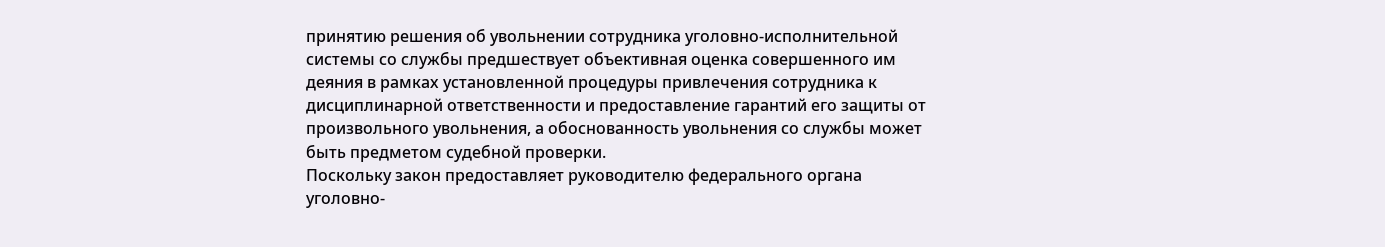принятию решения об увольнении сотрудника уголовно-исполнительной системы со службы предшествует объективная оценка совершенного им деяния в рамках установленной процедуры привлечения сотрудника к дисциплинарной ответственности и предоставление гарантий его защиты от произвольного увольнения, а обоснованность увольнения со службы может быть предметом судебной проверки.
Поскольку закон предоставляет руководителю федерального органа уголовно-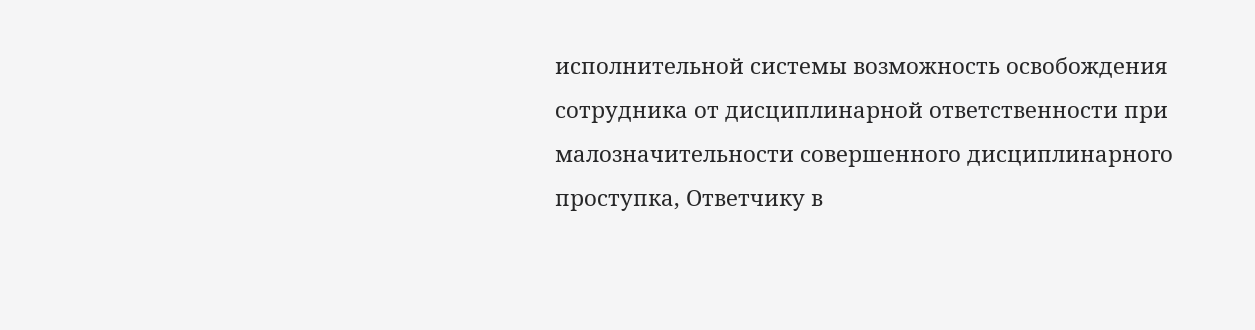исполнительной системы возможность освобождения сотрудника от дисциплинарной ответственности при малозначительности совершенного дисциплинарного проступка, Ответчику в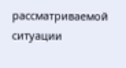рассматриваемой ситуации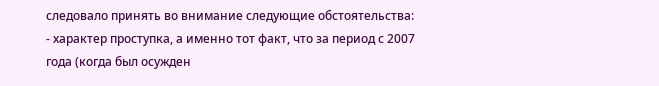следовало принять во внимание следующие обстоятельства:
- характер проступка, а именно тот факт, что за период с 2007 года (когда был осужден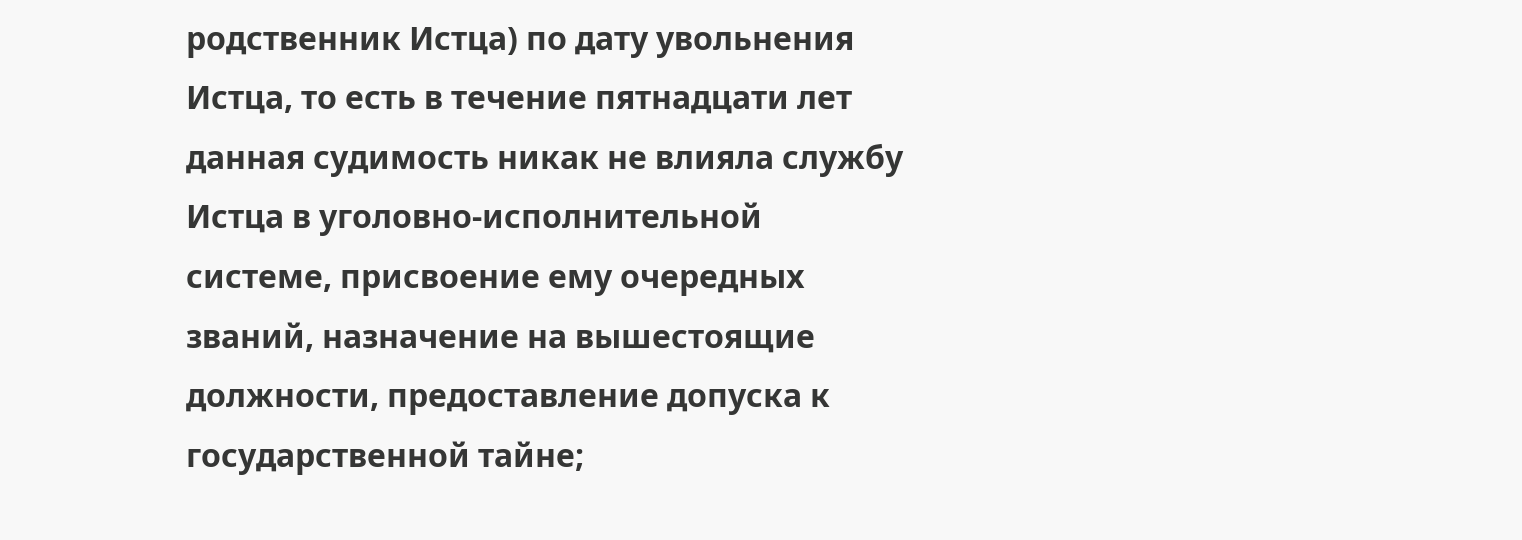родственник Истца) по дату увольнения Истца, то есть в течение пятнадцати лет данная судимость никак не влияла службу Истца в уголовно-исполнительной системе, присвоение ему очередных званий, назначение на вышестоящие должности, предоставление допуска к государственной тайне;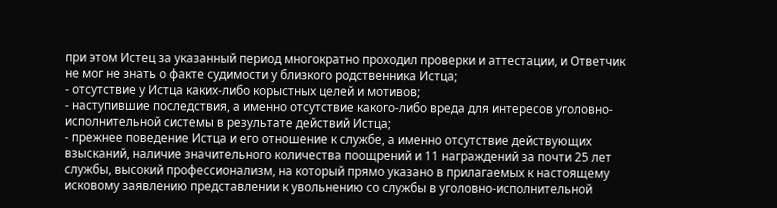при этом Истец за указанный период многократно проходил проверки и аттестации, и Ответчик не мог не знать о факте судимости у близкого родственника Истца;
- отсутствие у Истца каких-либо корыстных целей и мотивов;
- наступившие последствия, а именно отсутствие какого-либо вреда для интересов уголовно-исполнительной системы в результате действий Истца;
- прежнее поведение Истца и его отношение к службе, а именно отсутствие действующих взысканий, наличие значительного количества поощрений и 11 награждений за почти 25 лет службы, высокий профессионализм, на который прямо указано в прилагаемых к настоящему исковому заявлению представлении к увольнению со службы в уголовно-исполнительной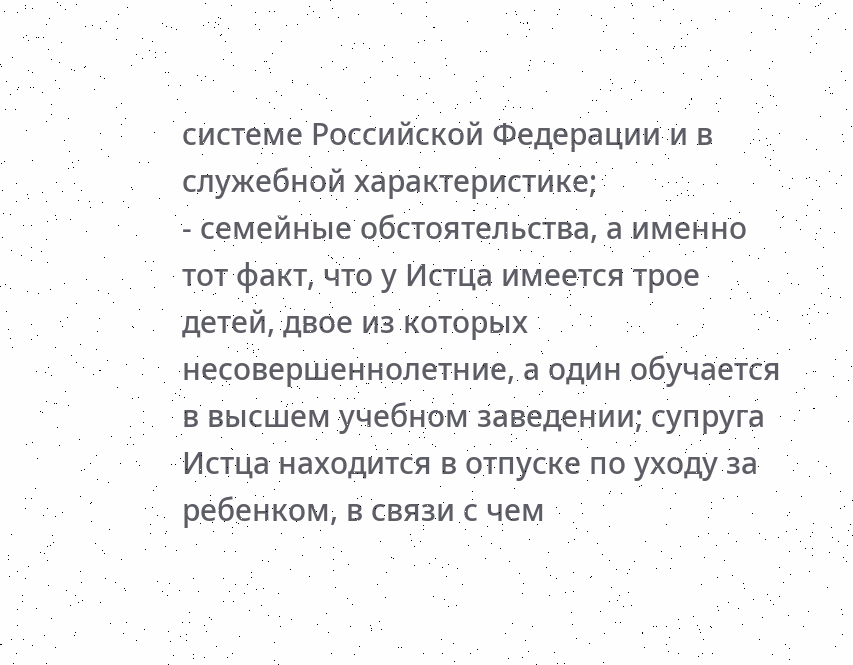системе Российской Федерации и в служебной характеристике;
- семейные обстоятельства, а именно тот факт, что у Истца имеется трое детей, двое из которых несовершеннолетние, а один обучается в высшем учебном заведении; супруга Истца находится в отпуске по уходу за ребенком, в связи с чем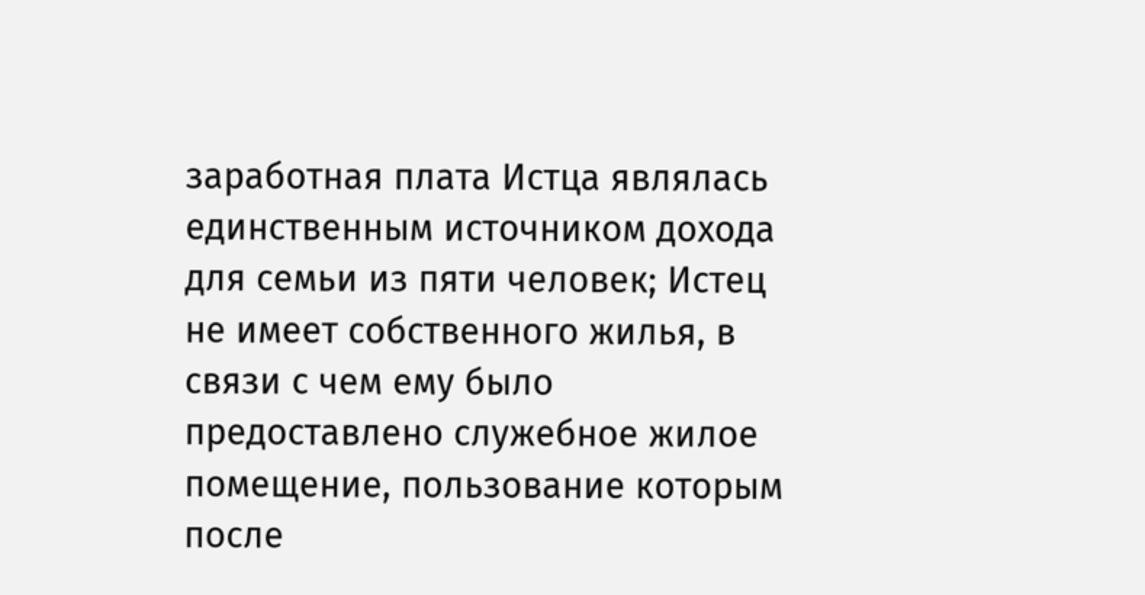заработная плата Истца являлась единственным источником дохода для семьи из пяти человек; Истец не имеет собственного жилья, в связи с чем ему было предоставлено служебное жилое помещение, пользование которым после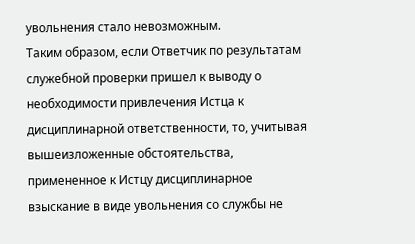увольнения стало невозможным.
Таким образом, если Ответчик по результатам служебной проверки пришел к выводу о необходимости привлечения Истца к дисциплинарной ответственности, то, учитывая вышеизложенные обстоятельства, примененное к Истцу дисциплинарное взыскание в виде увольнения со службы не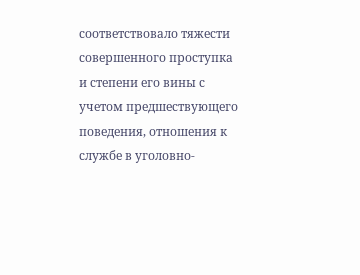соответствовало тяжести совершенного проступка и степени его вины с учетом предшествующего поведения, отношения к службе в уголовно-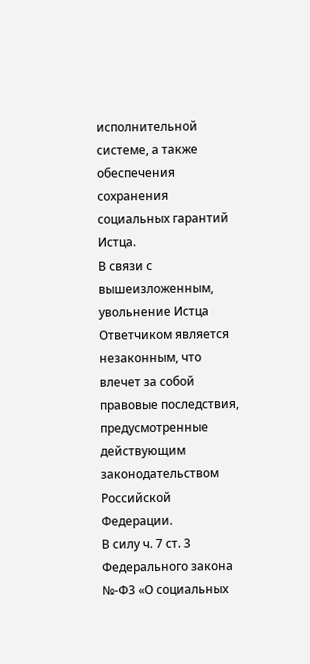исполнительной системе, а также обеспечения сохранения социальных гарантий Истца.
В связи с вышеизложенным, увольнение Истца Ответчиком является незаконным, что влечет за собой правовые последствия, предусмотренные действующим законодательством Российской Федерации.
В силу ч. 7 ст. 3 Федерального закона №-Ф3 «О социальных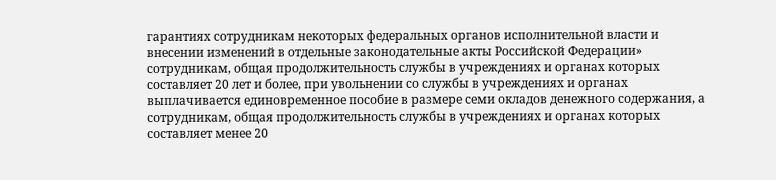гарантиях сотрудникам некоторых федеральных органов исполнительной власти и внесении изменений в отдельные законодательные акты Российской Федерации» сотрудникам, общая продолжительность службы в учреждениях и органах которых составляет 20 лет и более, при увольнении со службы в учреждениях и органах выплачивается единовременное пособие в размере семи окладов денежного содержания, а сотрудникам, общая продолжительность службы в учреждениях и органах которых составляет менее 20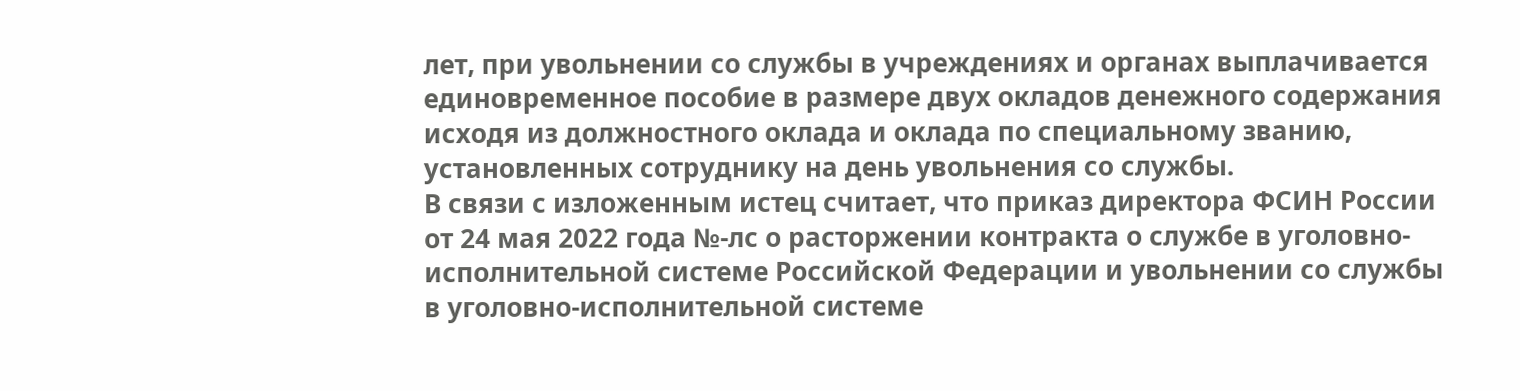лет, при увольнении со службы в учреждениях и органах выплачивается единовременное пособие в размере двух окладов денежного содержания исходя из должностного оклада и оклада по специальному званию, установленных сотруднику на день увольнения со службы.
В связи с изложенным истец считает, что приказ директора ФСИН России от 24 мая 2022 года №-лс о расторжении контракта о службе в уголовно-исполнительной системе Российской Федерации и увольнении со службы в уголовно-исполнительной системе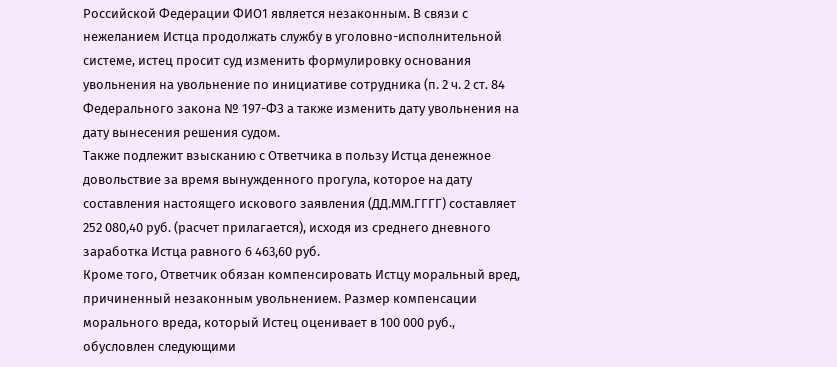Российской Федерации ФИО1 является незаконным. В связи с нежеланием Истца продолжать службу в уголовно-исполнительной системе, истец просит суд изменить формулировку основания увольнения на увольнение по инициативе сотрудника (п. 2 ч. 2 ст. 84 Федерального закона № 197-ФЗ а также изменить дату увольнения на дату вынесения решения судом.
Также подлежит взысканию с Ответчика в пользу Истца денежное довольствие за время вынужденного прогула, которое на дату составления настоящего искового заявления (ДД.ММ.ГГГГ) составляет 252 080,40 руб. (расчет прилагается), исходя из среднего дневного заработка Истца равного 6 463,60 руб.
Кроме того, Ответчик обязан компенсировать Истцу моральный вред, причиненный незаконным увольнением. Размер компенсации морального вреда, который Истец оценивает в 100 000 руб., обусловлен следующими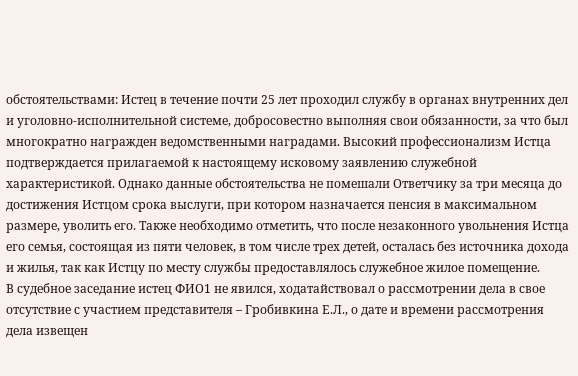обстоятельствами: Истец в течение почти 25 лет проходил службу в органах внутренних дел и уголовно-исполнительной системе, добросовестно выполняя свои обязанности, за что был многократно награжден ведомственными наградами. Высокий профессионализм Истца подтверждается прилагаемой к настоящему исковому заявлению служебной характеристикой. Однако данные обстоятельства не помешали Ответчику за три месяца до достижения Истцом срока выслуги, при котором назначается пенсия в максимальном размере, уволить его. Также необходимо отметить, что после незаконного увольнения Истца его семья, состоящая из пяти человек, в том числе трех детей, осталась без источника дохода и жилья, так как Истцу по месту службы предоставлялось служебное жилое помещение.
В судебное заседание истец ФИО1 не явился, ходатайствовал о рассмотрении дела в свое отсутствие с участием представителя – Гробивкина Е.Л., о дате и времени рассмотрения дела извещен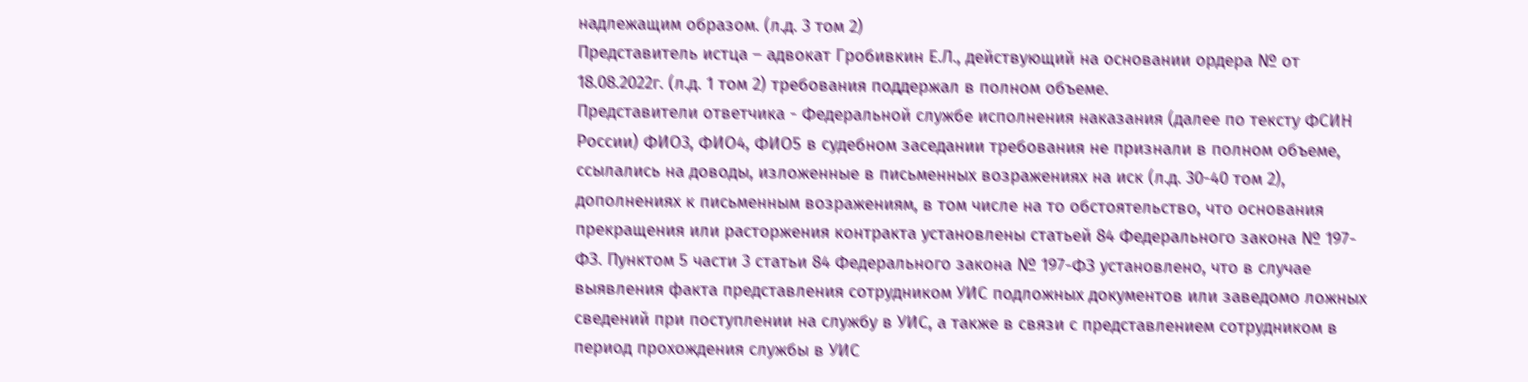надлежащим образом. (л.д. 3 том 2)
Представитель истца – адвокат Гробивкин Е.Л., действующий на основании ордера № от 18.08.2022г. (л.д. 1 том 2) требования поддержал в полном объеме.
Представители ответчика - Федеральной службе исполнения наказания (далее по тексту ФСИН России) ФИО3, ФИО4, ФИО5 в судебном заседании требования не признали в полном объеме, ссылались на доводы, изложенные в письменных возражениях на иск (л.д. 30-40 том 2), дополнениях к письменным возражениям, в том числе на то обстоятельство, что основания прекращения или расторжения контракта установлены статьей 84 Федерального закона № 197-ФЗ. Пунктом 5 части 3 статьи 84 Федерального закона № 197-ФЗ установлено, что в случае выявления факта представления сотрудником УИС подложных документов или заведомо ложных сведений при поступлении на службу в УИС, а также в связи с представлением сотрудником в период прохождения службы в УИС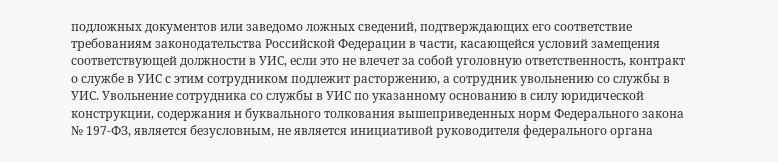подложных документов или заведомо ложных сведений, подтверждающих его соответствие требованиям законодательства Российской Федерации в части, касающейся условий замещения соответствующей должности в УИС, если это не влечет за собой уголовную ответственность, контракт о службе в УИС с этим сотрудником подлежит расторжению, а сотрудник увольнению со службы в УИС. Увольнение сотрудника со службы в УИС по указанному основанию в силу юридической конструкции, содержания и буквального толкования вышеприведенных норм Федерального закона № 197-ФЗ, является безусловным, не является инициативой руководителя федерального органа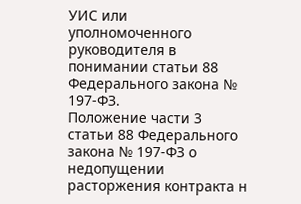УИС или уполномоченного руководителя в понимании статьи 88 Федерального закона № 197-ФЗ.
Положение части 3 статьи 88 Федерального закона № 197-ФЗ о недопущении расторжения контракта н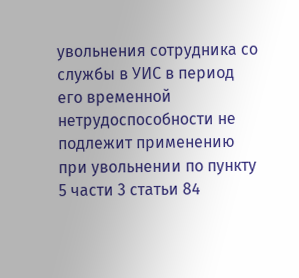увольнения сотрудника со службы в УИС в период его временной нетрудоспособности не подлежит применению при увольнении по пункту 5 части 3 статьи 84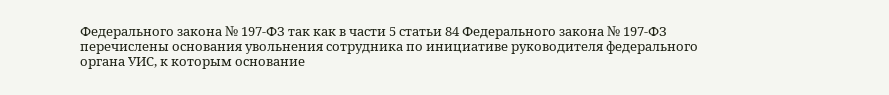Федерального закона № 197-ФЗ так как в части 5 статьи 84 Федерального закона № 197-ФЗ перечислены основания увольнения сотрудника по инициативе руководителя федерального органа УИС, к которым основание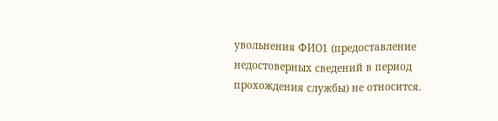увольнения ФИО1 (предоставление недостоверных сведений в период прохождения службы) не относится.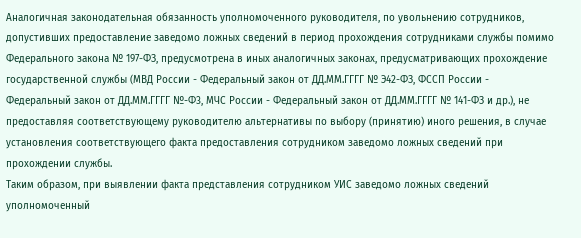Аналогичная законодательная обязанность уполномоченного руководителя, по увольнению сотрудников, допустивших предоставление заведомо ложных сведений в период прохождения сотрудниками службы помимо Федерального закона № 197-ФЗ, предусмотрена в иных аналогичных законах, предусматривающих прохождение государственной службы (МВД России - Федеральный закон от ДД.ММ.ГГГГ № Э42-ФЗ, ФССП России - Федеральный закон от ДД.ММ.ГГГГ №-Ф3, МЧС России - Федеральный закон от ДД.ММ.ГГГГ № 141-ФЗ и др.), не предоставляя соответствующему руководителю альтернативы по выбору (принятию) иного решения, в случае установления соответствующего факта предоставления сотрудником заведомо ложных сведений при прохождении службы.
Таким образом, при выявлении факта представления сотрудником УИС заведомо ложных сведений уполномоченный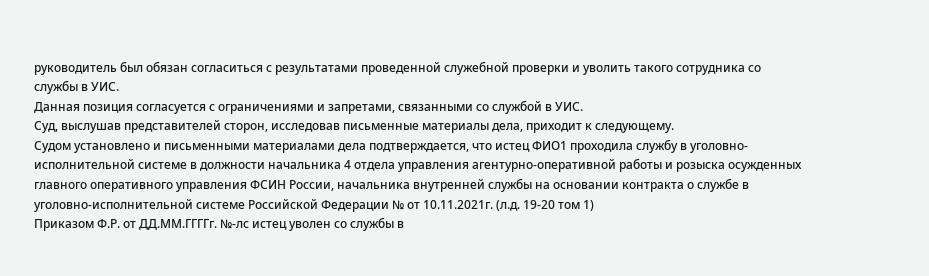руководитель был обязан согласиться с результатами проведенной служебной проверки и уволить такого сотрудника со службы в УИС.
Данная позиция согласуется с ограничениями и запретами, связанными со службой в УИС.
Суд, выслушав представителей сторон, исследовав письменные материалы дела, приходит к следующему.
Судом установлено и письменными материалами дела подтверждается, что истец ФИО1 проходила службу в уголовно-исполнительной системе в должности начальника 4 отдела управления агентурно-оперативной работы и розыска осужденных главного оперативного управления ФСИН России, начальника внутренней службы на основании контракта о службе в уголовно-исполнительной системе Российской Федерации № от 10.11.2021г. (л.д. 19-20 том 1)
Приказом Ф.Р. от ДД.ММ.ГГГГг. №-лс истец уволен со службы в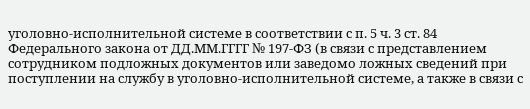уголовно-исполнительной системе в соответствии с п. 5 ч. 3 ст. 84 Федерального закона от ДД.ММ.ГГГГ № 197-ФЗ (в связи с представлением сотрудником подложных документов или заведомо ложных сведений при поступлении на службу в уголовно-исполнительной системе, а также в связи с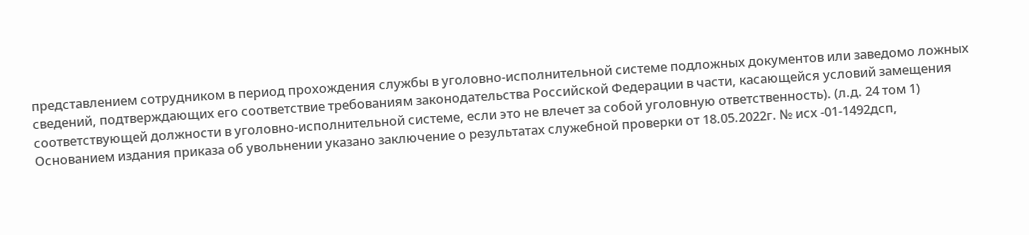представлением сотрудником в период прохождения службы в уголовно-исполнительной системе подложных документов или заведомо ложных сведений, подтверждающих его соответствие требованиям законодательства Российской Федерации в части, касающейся условий замещения соответствующей должности в уголовно-исполнительной системе, если это не влечет за собой уголовную ответственность). (л.д. 24 том 1)
Основанием издания приказа об увольнении указано заключение о результатах служебной проверки от 18.05.2022г. № исх -01-1492дсп,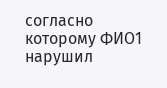согласно которому ФИО1 нарушил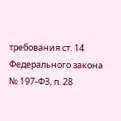требования ст. 14 Федерального закона № 197-ФЗ, п. 28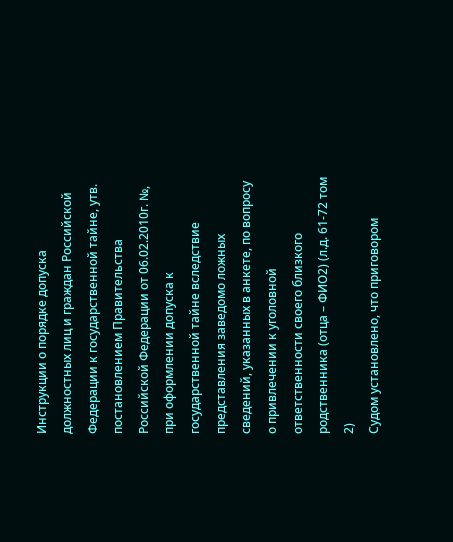Инструкции о порядке допуска должностных лиц и граждан Российской Федерации к государственной тайне, утв. постановлением Правительства Российской Федерации от 06.02.2010г. №, при оформлении допуска к государственной тайне вследствие представления заведомо ложных сведений, указанных в анкете, по вопросу о привлечении к уголовной ответственности своего близкого родственника (отца – ФИО2) (л.д. 61-72 том 2)
Судом установлено, что приговором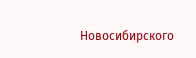Новосибирского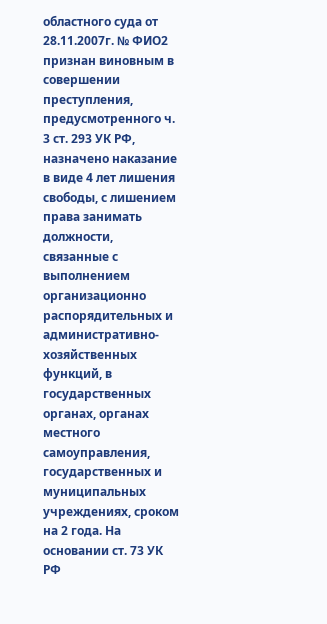областного суда от 28.11.2007г. № ФИО2 признан виновным в совершении преступления, предусмотренного ч. 3 ст. 293 УК РФ, назначено наказание в виде 4 лет лишения свободы, с лишением права занимать должности, связанные с выполнением организационно распорядительных и административно-хозяйственных функций, в государственных органах, органах местного самоуправления, государственных и муниципальных учреждениях, сроком на 2 года. На основании ст. 73 УК РФ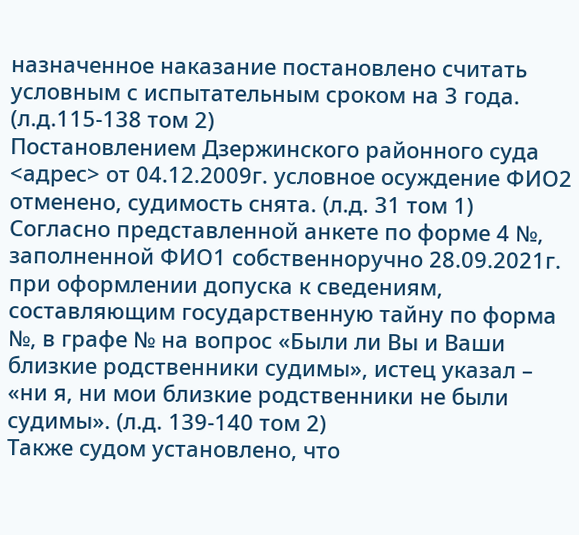назначенное наказание постановлено считать условным с испытательным сроком на 3 года. (л.д.115-138 том 2)
Постановлением Дзержинского районного суда <адрес> от 04.12.2009г. условное осуждение ФИО2 отменено, судимость снята. (л.д. 31 том 1)
Согласно представленной анкете по форме 4 №, заполненной ФИО1 собственноручно 28.09.2021г. при оформлении допуска к сведениям, составляющим государственную тайну по форма №, в графе № на вопрос «Были ли Вы и Ваши близкие родственники судимы», истец указал – «ни я, ни мои близкие родственники не были судимы». (л.д. 139-140 том 2)
Также судом установлено, что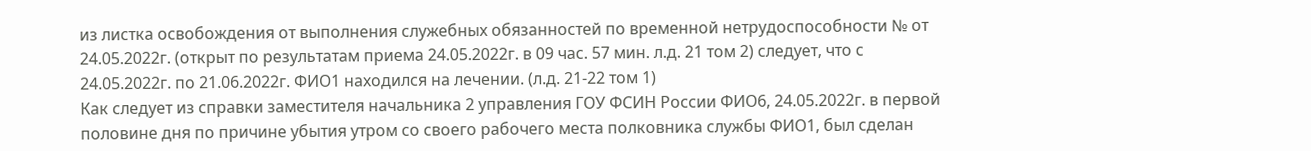из листка освобождения от выполнения служебных обязанностей по временной нетрудоспособности № от 24.05.2022г. (открыт по результатам приема 24.05.2022г. в 09 час. 57 мин. л.д. 21 том 2) следует, что с 24.05.2022г. по 21.06.2022г. ФИО1 находился на лечении. (л.д. 21-22 том 1)
Как следует из справки заместителя начальника 2 управления ГОУ ФСИН России ФИО6, 24.05.2022г. в первой половине дня по причине убытия утром со своего рабочего места полковника службы ФИО1, был сделан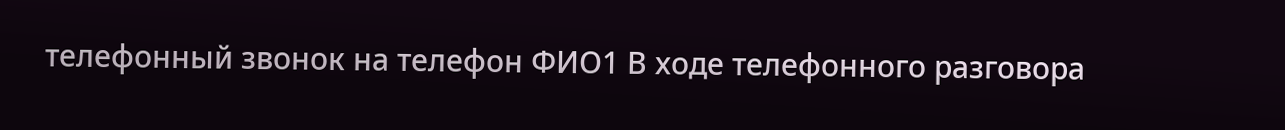телефонный звонок на телефон ФИО1 В ходе телефонного разговора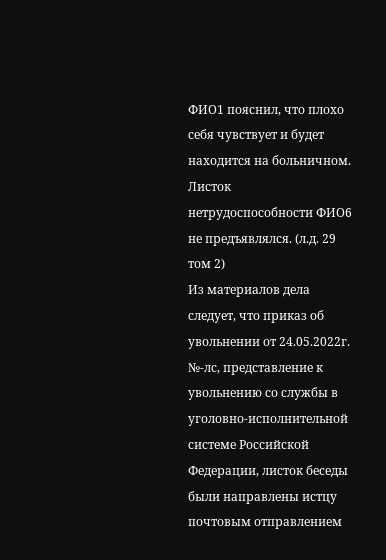ФИО1 пояснил, что плохо себя чувствует и будет находится на больничном. Листок нетрудоспособности ФИО6 не предъявлялся. (л.д. 29 том 2)
Из материалов дела следует, что приказ об увольнении от 24.05.2022г. №-лс, представление к увольнению со службы в уголовно-исполнительной системе Российской Федерации, листок беседы были направлены истцу почтовым отправлением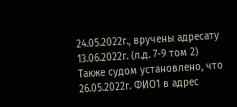24.05.2022г., вручены адресату 13.06.2022г. (л.д. 7-9 том 2)
Также судом установлено, что 26.05.2022г. ФИО1 в адрес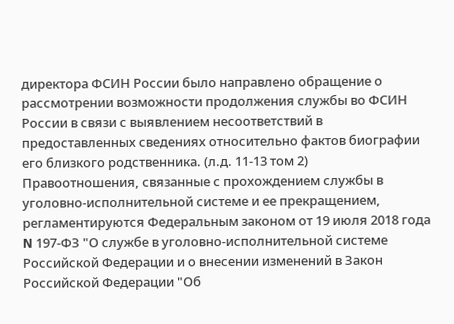директора ФСИН России было направлено обращение о рассмотрении возможности продолжения службы во ФСИН России в связи с выявлением несоответствий в предоставленных сведениях относительно фактов биографии его близкого родственника. (л.д. 11-13 том 2)
Правоотношения, связанные с прохождением службы в уголовно-исполнительной системе и ее прекращением, регламентируются Федеральным законом от 19 июля 2018 года N 197-ФЗ "О службе в уголовно-исполнительной системе Российской Федерации и о внесении изменений в Закон Российской Федерации "Об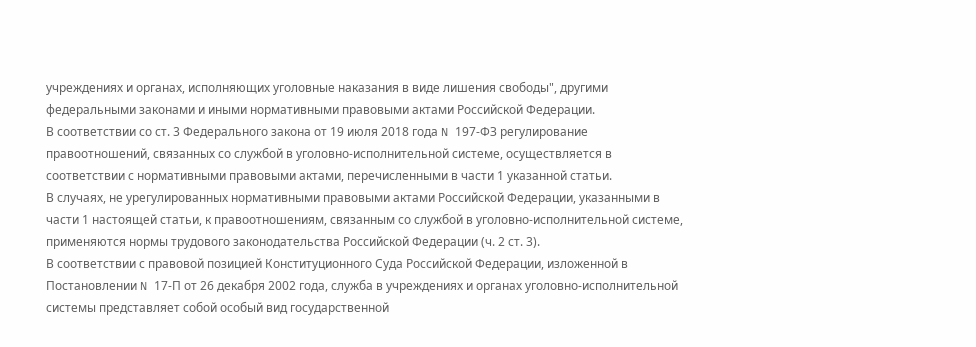учреждениях и органах, исполняющих уголовные наказания в виде лишения свободы", другими федеральными законами и иными нормативными правовыми актами Российской Федерации.
В соответствии со ст. 3 Федерального закона от 19 июля 2018 года N 197-ФЗ регулирование правоотношений, связанных со службой в уголовно-исполнительной системе, осуществляется в соответствии с нормативными правовыми актами, перечисленными в части 1 указанной статьи.
В случаях, не урегулированных нормативными правовыми актами Российской Федерации, указанными в части 1 настоящей статьи, к правоотношениям, связанным со службой в уголовно-исполнительной системе, применяются нормы трудового законодательства Российской Федерации (ч. 2 ст. 3).
В соответствии с правовой позицией Конституционного Суда Российской Федерации, изложенной в Постановлении N 17-П от 26 декабря 2002 года, служба в учреждениях и органах уголовно-исполнительной системы представляет собой особый вид государственной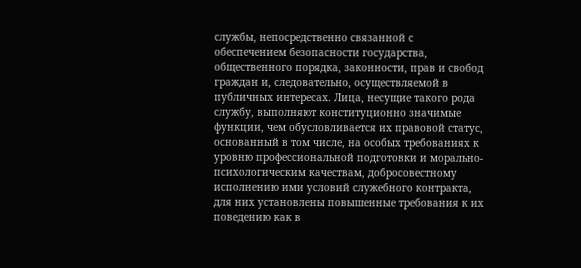службы, непосредственно связанной с обеспечением безопасности государства, общественного порядка, законности, прав и свобод граждан и, следовательно, осуществляемой в публичных интересах. Лица, несущие такого рода службу, выполняют конституционно значимые функции, чем обусловливается их правовой статус, основанный в том числе, на особых требованиях к уровню профессиональной подготовки и морально-психологическим качествам, добросовестному исполнению ими условий служебного контракта, для них установлены повышенные требования к их поведению как в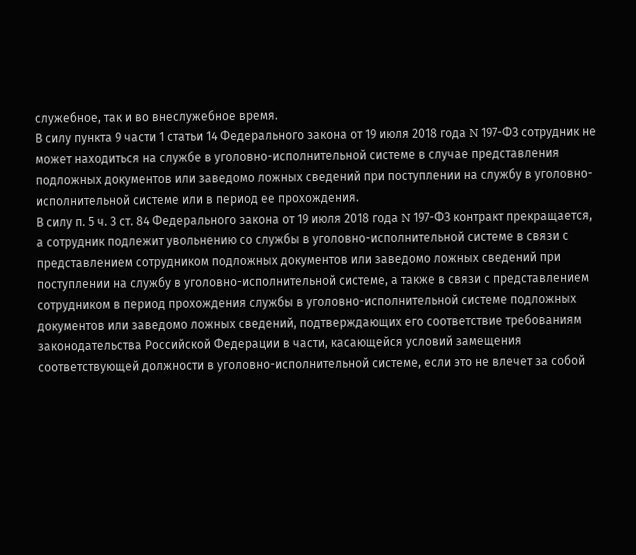служебное, так и во внеслужебное время.
В силу пункта 9 части 1 статьи 14 Федерального закона от 19 июля 2018 года N 197-ФЗ сотрудник не может находиться на службе в уголовно-исполнительной системе в случае представления подложных документов или заведомо ложных сведений при поступлении на службу в уголовно-исполнительной системе или в период ее прохождения.
В силу п. 5 ч. 3 ст. 84 Федерального закона от 19 июля 2018 года N 197-ФЗ контракт прекращается, а сотрудник подлежит увольнению со службы в уголовно-исполнительной системе в связи с представлением сотрудником подложных документов или заведомо ложных сведений при поступлении на службу в уголовно-исполнительной системе, а также в связи с представлением сотрудником в период прохождения службы в уголовно-исполнительной системе подложных документов или заведомо ложных сведений, подтверждающих его соответствие требованиям законодательства Российской Федерации в части, касающейся условий замещения соответствующей должности в уголовно-исполнительной системе, если это не влечет за собой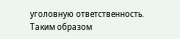уголовную ответственность.
Таким образом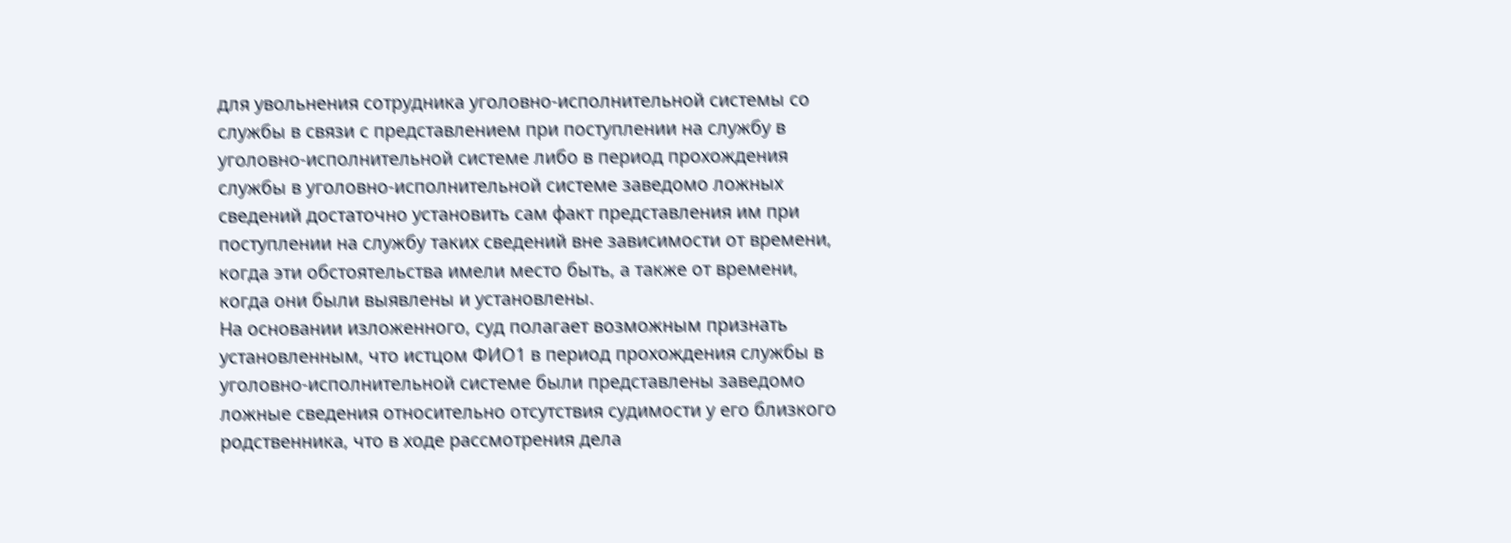для увольнения сотрудника уголовно-исполнительной системы со службы в связи с представлением при поступлении на службу в уголовно-исполнительной системе либо в период прохождения службы в уголовно-исполнительной системе заведомо ложных сведений достаточно установить сам факт представления им при поступлении на службу таких сведений вне зависимости от времени, когда эти обстоятельства имели место быть, а также от времени, когда они были выявлены и установлены.
На основании изложенного, суд полагает возможным признать установленным, что истцом ФИО1 в период прохождения службы в уголовно-исполнительной системе были представлены заведомо ложные сведения относительно отсутствия судимости у его близкого родственника, что в ходе рассмотрения дела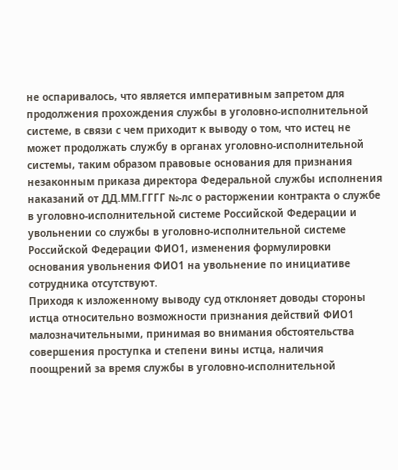не оспаривалось, что является императивным запретом для продолжения прохождения службы в уголовно-исполнительной системе, в связи с чем приходит к выводу о том, что истец не может продолжать службу в органах уголовно-исполнительной системы, таким образом правовые основания для признания незаконным приказа директора Федеральной службы исполнения наказаний от ДД.ММ.ГГГГ №-лс о расторжении контракта о службе в уголовно-исполнительной системе Российской Федерации и увольнении со службы в уголовно-исполнительной системе Российской Федерации ФИО1, изменения формулировки основания увольнения ФИО1 на увольнение по инициативе сотрудника отсутствуют.
Приходя к изложенному выводу суд отклоняет доводы стороны истца относительно возможности признания действий ФИО1 малозначительными, принимая во внимания обстоятельства совершения проступка и степени вины истца, наличия поощрений за время службы в уголовно-исполнительной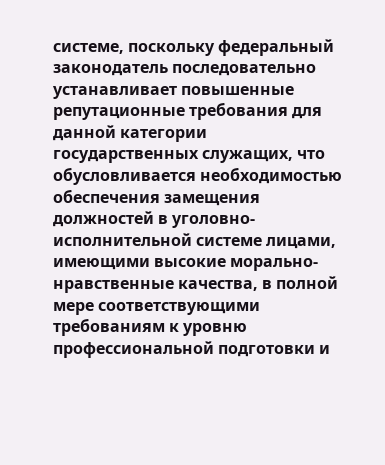системе, поскольку федеральный законодатель последовательно устанавливает повышенные репутационные требования для данной категории государственных служащих, что обусловливается необходимостью обеспечения замещения должностей в уголовно-исполнительной системе лицами, имеющими высокие морально-нравственные качества, в полной мере соответствующими требованиям к уровню профессиональной подготовки и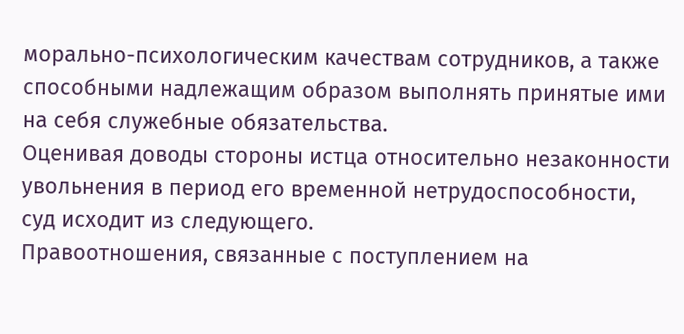морально-психологическим качествам сотрудников, а также способными надлежащим образом выполнять принятые ими на себя служебные обязательства.
Оценивая доводы стороны истца относительно незаконности увольнения в период его временной нетрудоспособности, суд исходит из следующего.
Правоотношения, связанные с поступлением на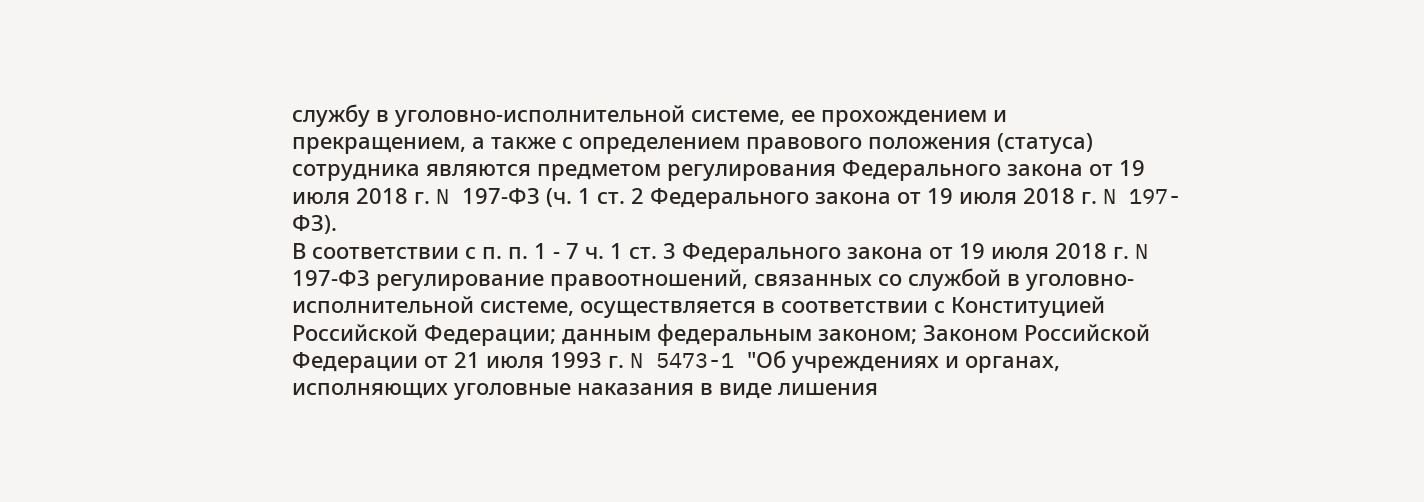службу в уголовно-исполнительной системе, ее прохождением и прекращением, а также с определением правового положения (статуса) сотрудника являются предметом регулирования Федерального закона от 19 июля 2018 г. N 197-ФЗ (ч. 1 ст. 2 Федерального закона от 19 июля 2018 г. N 197-ФЗ).
В соответствии с п. п. 1 - 7 ч. 1 ст. 3 Федерального закона от 19 июля 2018 г. N 197-ФЗ регулирование правоотношений, связанных со службой в уголовно-исполнительной системе, осуществляется в соответствии с Конституцией Российской Федерации; данным федеральным законом; Законом Российской Федерации от 21 июля 1993 г. N 5473-1 "Об учреждениях и органах, исполняющих уголовные наказания в виде лишения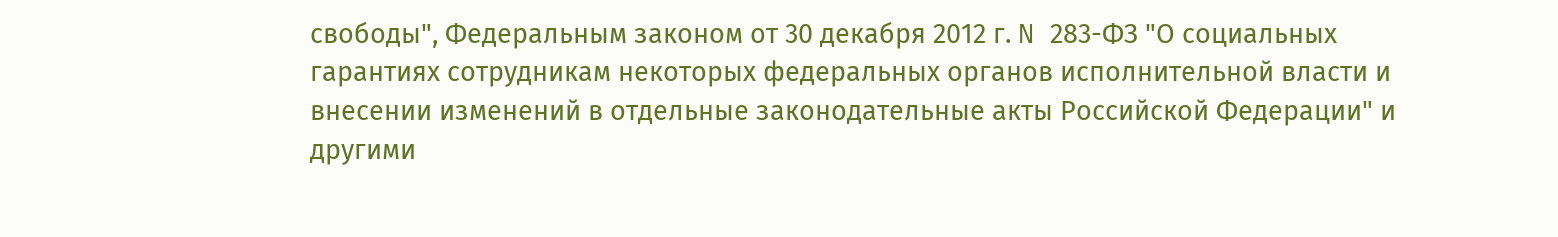свободы", Федеральным законом от 30 декабря 2012 г. N 283-ФЗ "О социальных гарантиях сотрудникам некоторых федеральных органов исполнительной власти и внесении изменений в отдельные законодательные акты Российской Федерации" и другими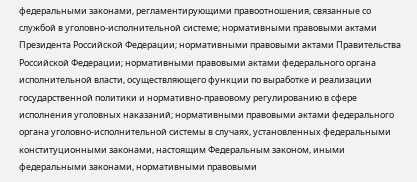федеральными законами, регламентирующими правоотношения, связанные со службой в уголовно-исполнительной системе; нормативными правовыми актами Президента Российской Федерации; нормативными правовыми актами Правительства Российской Федерации; нормативными правовыми актами федерального органа исполнительной власти, осуществляющего функции по выработке и реализации государственной политики и нормативно-правовому регулированию в сфере исполнения уголовных наказаний; нормативными правовыми актами федерального органа уголовно-исполнительной системы в случаях, установленных федеральными конституционными законами, настоящим Федеральным законом, иными федеральными законами, нормативными правовыми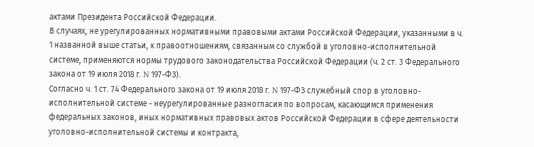актами Президента Российской Федерации.
В случаях, не урегулированных нормативными правовыми актами Российской Федерации, указанными в ч. 1 названной выше статьи, к правоотношениям, связанным со службой в уголовно-исполнительной системе, применяются нормы трудового законодательства Российской Федерации (ч. 2 ст. 3 Федерального закона от 19 июля 2018 г. N 197-ФЗ).
Согласно ч. 1 ст. 74 Федерального закона от 19 июля 2018 г. N 197-ФЗ служебный спор в уголовно-исполнительной системе - неурегулированные разногласия по вопросам, касающимся применения федеральных законов, иных нормативных правовых актов Российской Федерации в сфере деятельности уголовно-исполнительной системы и контракта,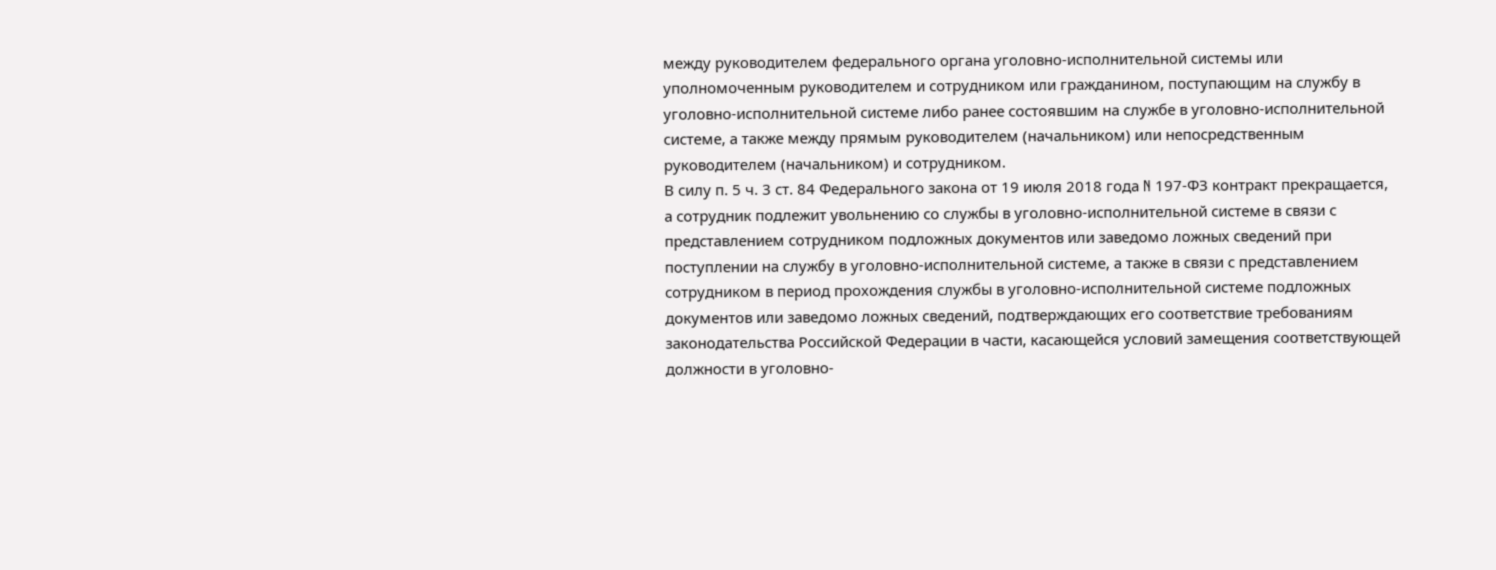между руководителем федерального органа уголовно-исполнительной системы или уполномоченным руководителем и сотрудником или гражданином, поступающим на службу в уголовно-исполнительной системе либо ранее состоявшим на службе в уголовно-исполнительной системе, а также между прямым руководителем (начальником) или непосредственным руководителем (начальником) и сотрудником.
В силу п. 5 ч. 3 ст. 84 Федерального закона от 19 июля 2018 года N 197-ФЗ контракт прекращается, а сотрудник подлежит увольнению со службы в уголовно-исполнительной системе в связи с представлением сотрудником подложных документов или заведомо ложных сведений при поступлении на службу в уголовно-исполнительной системе, а также в связи с представлением сотрудником в период прохождения службы в уголовно-исполнительной системе подложных документов или заведомо ложных сведений, подтверждающих его соответствие требованиям законодательства Российской Федерации в части, касающейся условий замещения соответствующей должности в уголовно-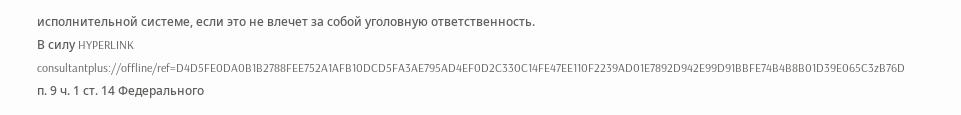исполнительной системе, если это не влечет за собой уголовную ответственность.
В силу HYPERLINK consultantplus://offline/ref=D4D5FE0DA0B1B2788FEE752A1AFB10DCD5FA3AE795AD4EF0D2C330C14FE47EE110F2239AD01E7892D942E99D91BBFE74B4B8B01D39E065C3zB76D п. 9 ч. 1 ст. 14 Федерального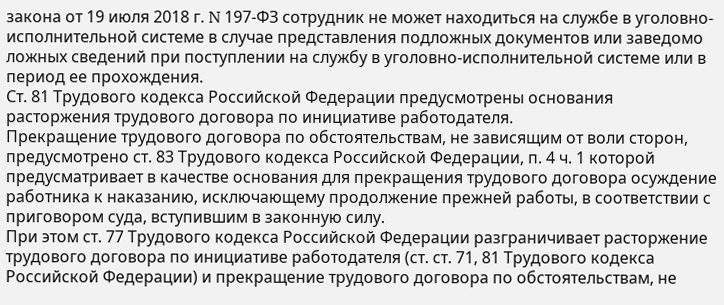закона от 19 июля 2018 г. N 197-ФЗ сотрудник не может находиться на службе в уголовно-исполнительной системе в случае представления подложных документов или заведомо ложных сведений при поступлении на службу в уголовно-исполнительной системе или в период ее прохождения.
Ст. 81 Трудового кодекса Российской Федерации предусмотрены основания расторжения трудового договора по инициативе работодателя.
Прекращение трудового договора по обстоятельствам, не зависящим от воли сторон, предусмотрено ст. 83 Трудового кодекса Российской Федерации, п. 4 ч. 1 которой предусматривает в качестве основания для прекращения трудового договора осуждение работника к наказанию, исключающему продолжение прежней работы, в соответствии с приговором суда, вступившим в законную силу.
При этом ст. 77 Трудового кодекса Российской Федерации разграничивает расторжение трудового договора по инициативе работодателя (ст. ст. 71, 81 Трудового кодекса Российской Федерации) и прекращение трудового договора по обстоятельствам, не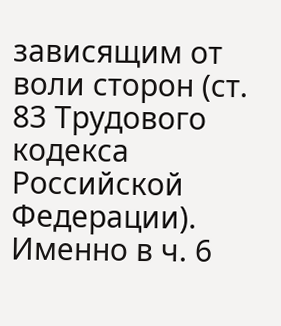зависящим от воли сторон (ст. 83 Трудового кодекса Российской Федерации).
Именно в ч. 6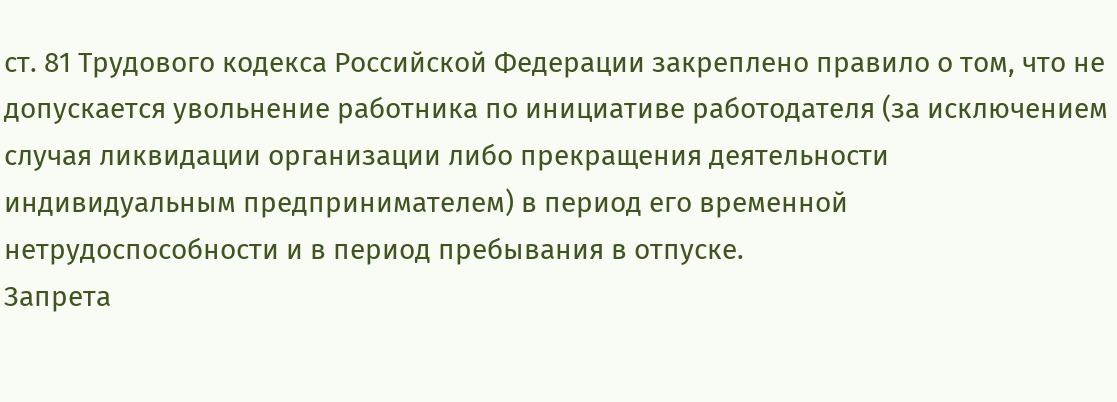ст. 81 Трудового кодекса Российской Федерации закреплено правило о том, что не допускается увольнение работника по инициативе работодателя (за исключением случая ликвидации организации либо прекращения деятельности индивидуальным предпринимателем) в период его временной нетрудоспособности и в период пребывания в отпуске.
Запрета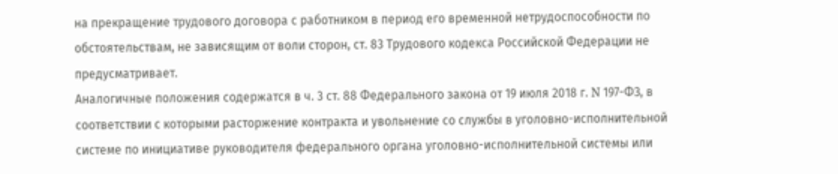на прекращение трудового договора с работником в период его временной нетрудоспособности по обстоятельствам, не зависящим от воли сторон, ст. 83 Трудового кодекса Российской Федерации не предусматривает.
Аналогичные положения содержатся в ч. 3 ст. 88 Федерального закона от 19 июля 2018 г. N 197-ФЗ, в соответствии с которыми расторжение контракта и увольнение со службы в уголовно-исполнительной системе по инициативе руководителя федерального органа уголовно-исполнительной системы или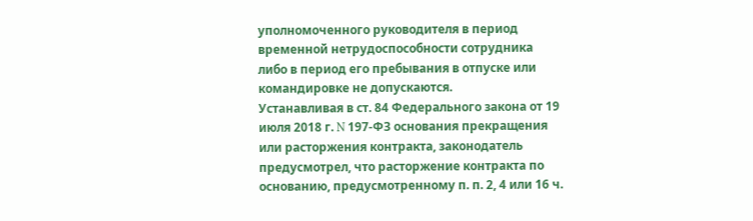уполномоченного руководителя в период временной нетрудоспособности сотрудника либо в период его пребывания в отпуске или командировке не допускаются.
Устанавливая в ст. 84 Федерального закона от 19 июля 2018 г. N 197-ФЗ основания прекращения или расторжения контракта, законодатель предусмотрел, что расторжение контракта по основанию, предусмотренному п. п. 2, 4 или 16 ч.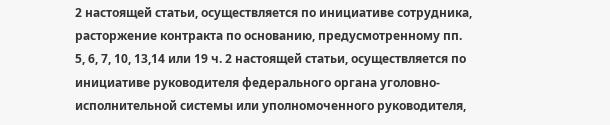2 настоящей статьи, осуществляется по инициативе сотрудника, расторжение контракта по основанию, предусмотренному пп. 5, 6, 7, 10, 13,14 или 19 ч. 2 настоящей статьи, осуществляется по инициативе руководителя федерального органа уголовно-исполнительной системы или уполномоченного руководителя,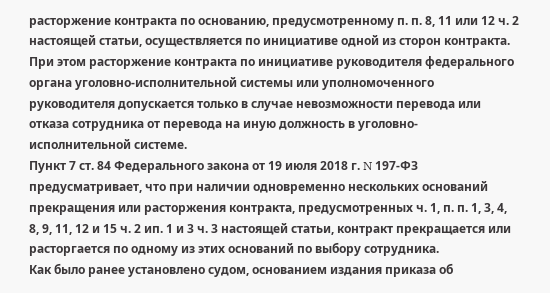расторжение контракта по основанию, предусмотренному п. п. 8, 11 или 12 ч. 2 настоящей статьи, осуществляется по инициативе одной из сторон контракта. При этом расторжение контракта по инициативе руководителя федерального органа уголовно-исполнительной системы или уполномоченного руководителя допускается только в случае невозможности перевода или отказа сотрудника от перевода на иную должность в уголовно-исполнительной системе.
Пункт 7 ст. 84 Федерального закона от 19 июля 2018 г. N 197-ФЗ предусматривает, что при наличии одновременно нескольких оснований прекращения или расторжения контракта, предусмотренных ч. 1, п. п. 1, 3, 4, 8, 9, 11, 12 и 15 ч. 2 ип. 1 и 3 ч. 3 настоящей статьи, контракт прекращается или расторгается по одному из этих оснований по выбору сотрудника.
Как было ранее установлено судом, основанием издания приказа об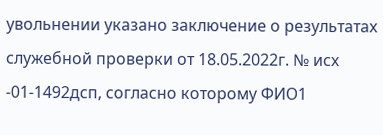увольнении указано заключение о результатах служебной проверки от 18.05.2022г. № исх -01-1492дсп, согласно которому ФИО1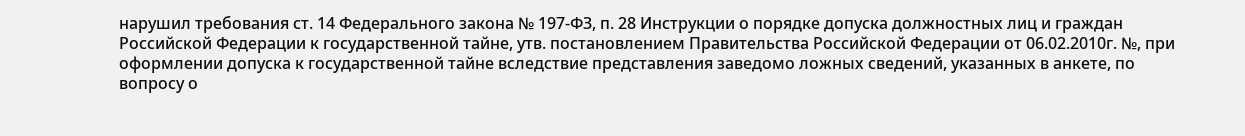нарушил требования ст. 14 Федерального закона № 197-ФЗ, п. 28 Инструкции о порядке допуска должностных лиц и граждан Российской Федерации к государственной тайне, утв. постановлением Правительства Российской Федерации от 06.02.2010г. №, при оформлении допуска к государственной тайне вследствие представления заведомо ложных сведений, указанных в анкете, по вопросу о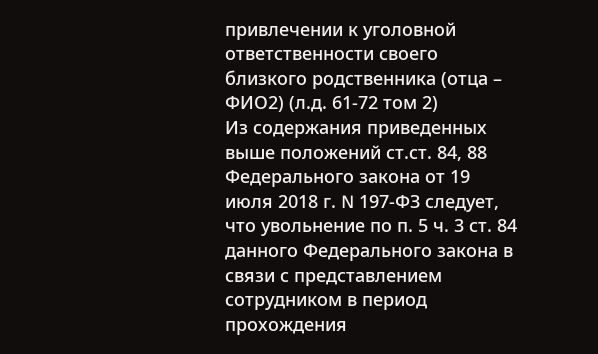привлечении к уголовной ответственности своего близкого родственника (отца – ФИО2) (л.д. 61-72 том 2)
Из содержания приведенных выше положений ст.ст. 84, 88 Федерального закона от 19 июля 2018 г. N 197-ФЗ следует, что увольнение по п. 5 ч. 3 ст. 84 данного Федерального закона в связи с представлением сотрудником в период прохождения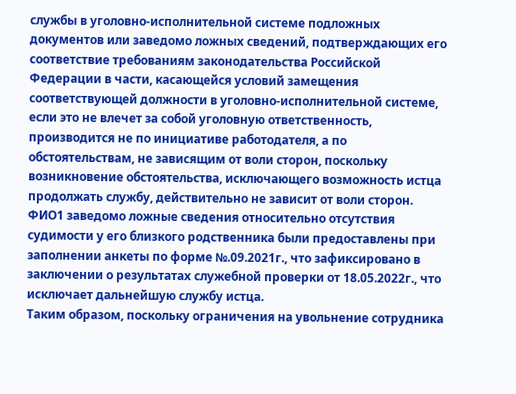службы в уголовно-исполнительной системе подложных документов или заведомо ложных сведений, подтверждающих его соответствие требованиям законодательства Российской Федерации в части, касающейся условий замещения соответствующей должности в уголовно-исполнительной системе, если это не влечет за собой уголовную ответственность, производится не по инициативе работодателя, а по обстоятельствам, не зависящим от воли сторон, поскольку возникновение обстоятельства, исключающего возможность истца продолжать службу, действительно не зависит от воли сторон.
ФИО1 заведомо ложные сведения относительно отсутствия судимости у его близкого родственника были предоставлены при заполнении анкеты по форме №.09.2021г., что зафиксировано в заключении о результатах служебной проверки от 18.05.2022г., что исключает дальнейшую службу истца.
Таким образом, поскольку ограничения на увольнение сотрудника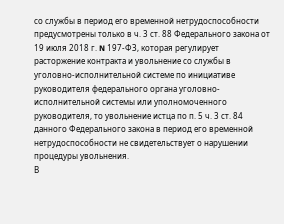со службы в период его временной нетрудоспособности предусмотрены только в ч. 3 ст. 88 Федерального закона от 19 июля 2018 г. N 197-ФЗ, которая регулирует расторжение контракта и увольнение со службы в уголовно-исполнительной системе по инициативе руководителя федерального органа уголовно-исполнительной системы или уполномоченного руководителя, то увольнение истца по п. 5 ч. 3 ст. 84 данного Федерального закона в период его временной нетрудоспособности не свидетельствует о нарушении процедуры увольнения.
В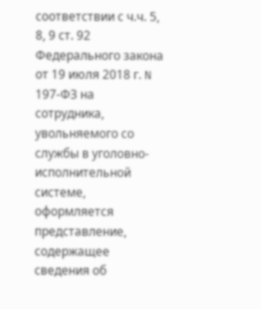соответствии с ч.ч. 5, 8, 9 ст. 92 Федерального закона от 19 июля 2018 г. N 197-ФЗ на сотрудника, увольняемого со службы в уголовно-исполнительной системе, оформляется представление, содержащее сведения об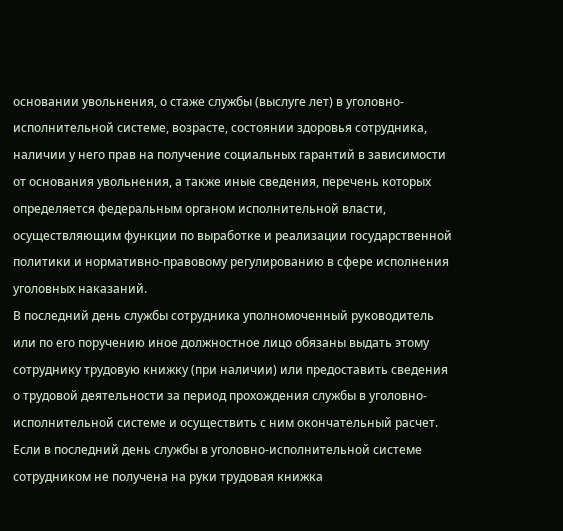основании увольнения, о стаже службы (выслуге лет) в уголовно-исполнительной системе, возрасте, состоянии здоровья сотрудника, наличии у него прав на получение социальных гарантий в зависимости от основания увольнения, а также иные сведения, перечень которых определяется федеральным органом исполнительной власти, осуществляющим функции по выработке и реализации государственной политики и нормативно-правовому регулированию в сфере исполнения уголовных наказаний.
В последний день службы сотрудника уполномоченный руководитель или по его поручению иное должностное лицо обязаны выдать этому сотруднику трудовую книжку (при наличии) или предоставить сведения о трудовой деятельности за период прохождения службы в уголовно-исполнительной системе и осуществить с ним окончательный расчет.
Если в последний день службы в уголовно-исполнительной системе сотрудником не получена на руки трудовая книжка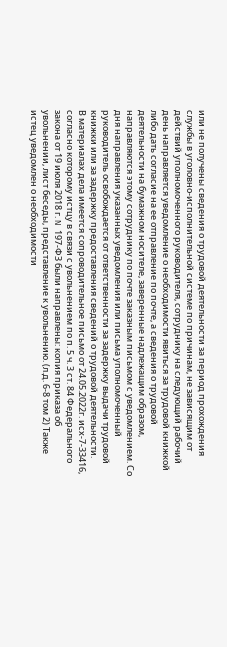или не получены сведения о трудовой деятельности за период прохождения службы в уголовно-исполнительной системе по причинам, не зависящим от действий уполномоченного руководителя, сотруднику на следующий рабочий день направляется уведомление о необходимости явиться за трудовой книжкой либо дать согласие на ее отправление по почте, а сведения о трудовой деятельности на бумажном носителе, заверенные надлежащим образом, направляются этому сотруднику по почте заказным письмом с уведомлением. Со дня направления указанных уведомления или письма уполномоченный руководитель освобождается от ответственности за задержку выдачи трудовой книжки или за задержку предоставления сведений о трудовой деятельности.
В материалах дела имеется сопроводительное письмо от 24.05.2022г. исх-7-33416, согласно которому истцу в связи с увольнением по п. 5 ч. 3 ст. 84 Федерального закона от 19 июля 2018 г. N 197-ФЗ были направлены: копия приказа об увольнении, лист беседы, представление к увольнению. (л.д. 6-8 том 2) Также истец уведомлен о необходимости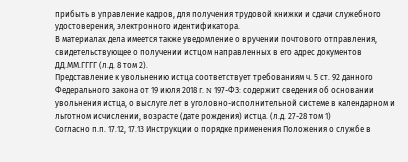прибыть в управление кадров, для получения трудовой книжки и сдачи служебного удостоверения, электронного идентификатора.
В материалах дела имеется также уведомление о вручении почтового отправления, свидетельствующее о получении истцом направленных в его адрес документов ДД.ММ.ГГГГ (л.д. 8 том 2).
Представление к увольнению истца соответствует требованиям ч. 5 ст. 92 данного Федерального закона от 19 июля 2018 г. N 197-ФЗ: содержит сведения об основании увольнения истца, о выслуге лет в уголовно-исполнительной системе в календарном и льготном исчислении, возрасте (дате рождения) истца. (л.д. 27-28 том 1)
Согласно п.п. 17.12, 17.13 Инструкции о порядке применения Положения о службе в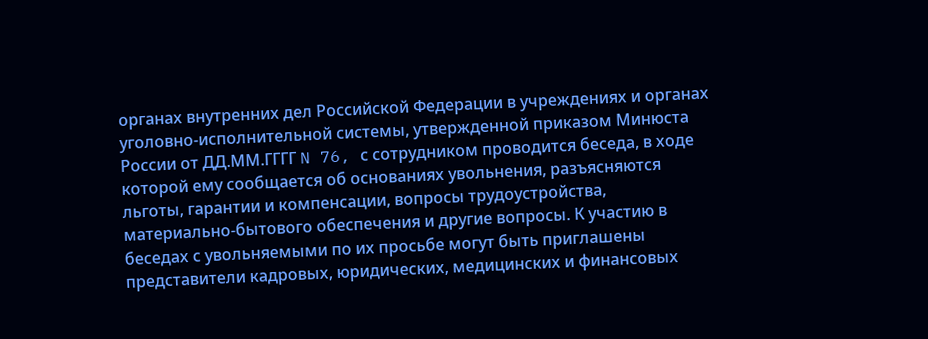органах внутренних дел Российской Федерации в учреждениях и органах уголовно-исполнительной системы, утвержденной приказом Минюста России от ДД.ММ.ГГГГ N 76, с сотрудником проводится беседа, в ходе которой ему сообщается об основаниях увольнения, разъясняются льготы, гарантии и компенсации, вопросы трудоустройства, материально-бытового обеспечения и другие вопросы. К участию в беседах с увольняемыми по их просьбе могут быть приглашены представители кадровых, юридических, медицинских и финансовых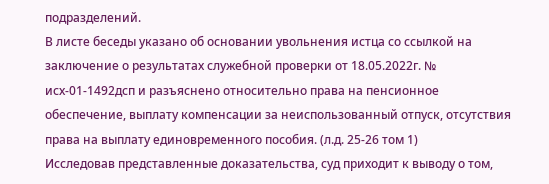подразделений.
В листе беседы указано об основании увольнения истца со ссылкой на заключение о результатах служебной проверки от 18.05.2022г. № исх-01-1492дсп и разъяснено относительно права на пенсионное обеспечение, выплату компенсации за неиспользованный отпуск, отсутствия права на выплату единовременного пособия. (л.д. 25-26 том 1)
Исследовав представленные доказательства, суд приходит к выводу о том,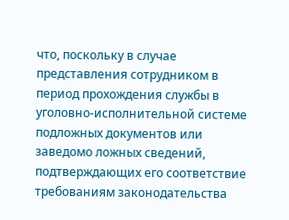что, поскольку в случае представления сотрудником в период прохождения службы в уголовно-исполнительной системе подложных документов или заведомо ложных сведений, подтверждающих его соответствие требованиям законодательства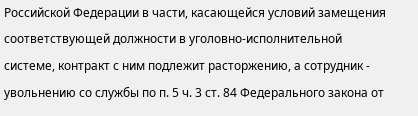Российской Федерации в части, касающейся условий замещения соответствующей должности в уголовно-исполнительной системе, контракт с ним подлежит расторжению, а сотрудник - увольнению со службы по п. 5 ч. 3 ст. 84 Федерального закона от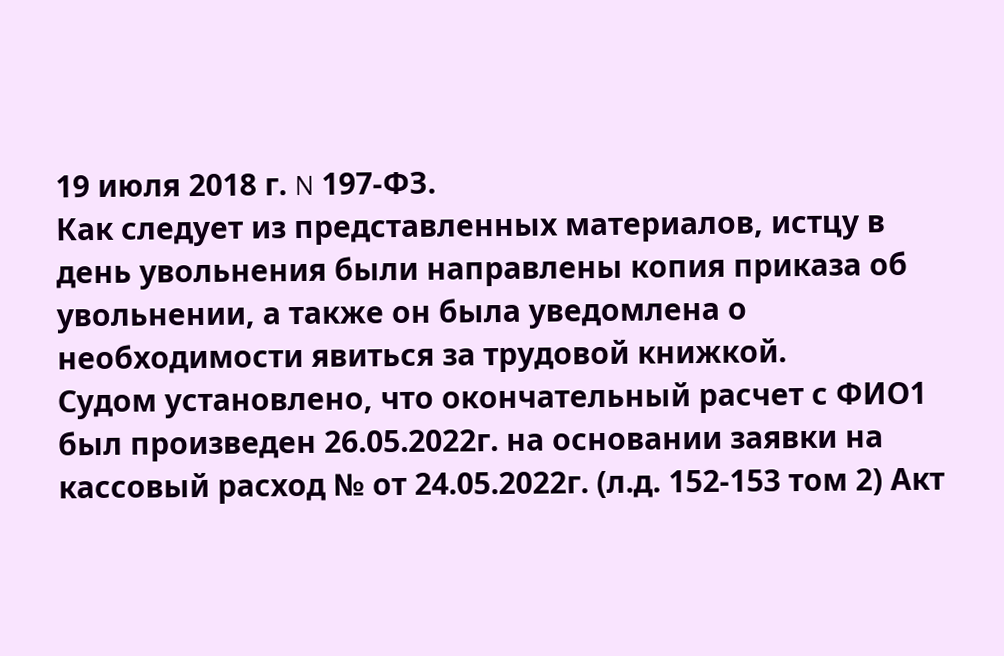19 июля 2018 г. N 197-ФЗ.
Как следует из представленных материалов, истцу в день увольнения были направлены копия приказа об увольнении, а также он была уведомлена о необходимости явиться за трудовой книжкой.
Судом установлено, что окончательный расчет с ФИО1 был произведен 26.05.2022г. на основании заявки на кассовый расход № от 24.05.2022г. (л.д. 152-153 том 2) Акт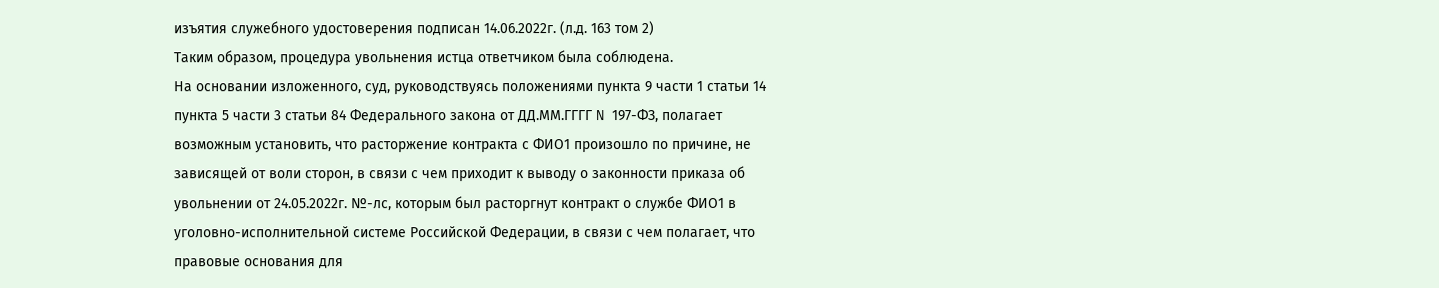изъятия служебного удостоверения подписан 14.06.2022г. (л.д. 163 том 2)
Таким образом, процедура увольнения истца ответчиком была соблюдена.
На основании изложенного, суд, руководствуясь положениями пункта 9 части 1 статьи 14 пункта 5 части 3 статьи 84 Федерального закона от ДД.ММ.ГГГГ N 197-ФЗ, полагает возможным установить, что расторжение контракта с ФИО1 произошло по причине, не зависящей от воли сторон, в связи с чем приходит к выводу о законности приказа об увольнении от 24.05.2022г. №-лс, которым был расторгнут контракт о службе ФИО1 в уголовно-исполнительной системе Российской Федерации, в связи с чем полагает, что правовые основания для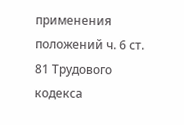применения положений ч. 6 ст. 81 Трудового кодекса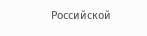Российской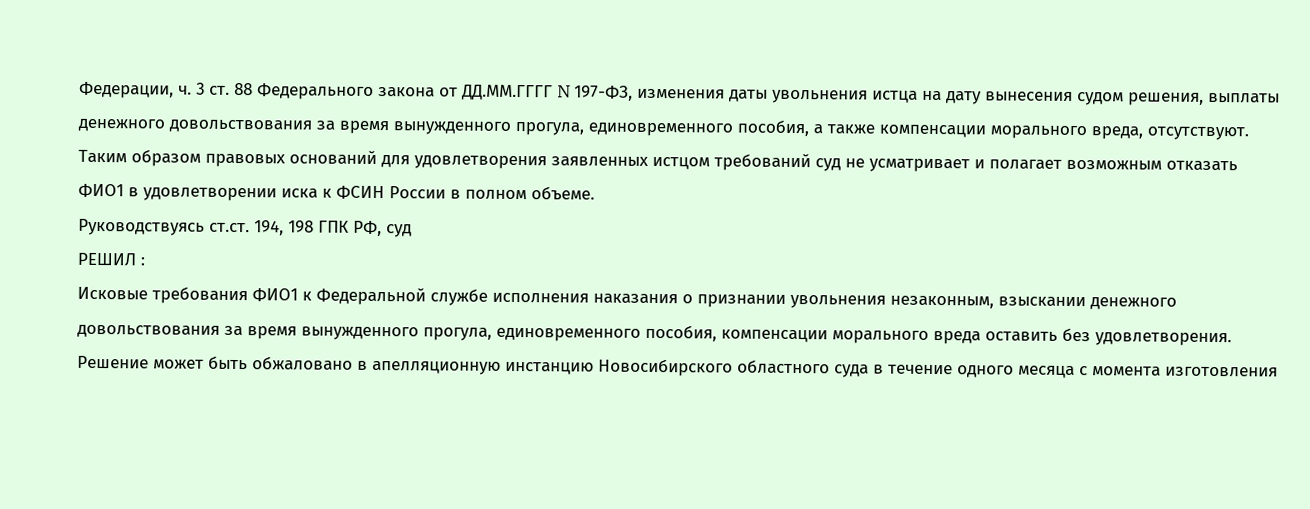Федерации, ч. 3 ст. 88 Федерального закона от ДД.ММ.ГГГГ N 197-ФЗ, изменения даты увольнения истца на дату вынесения судом решения, выплаты денежного довольствования за время вынужденного прогула, единовременного пособия, а также компенсации морального вреда, отсутствуют.
Таким образом правовых оснований для удовлетворения заявленных истцом требований суд не усматривает и полагает возможным отказать ФИО1 в удовлетворении иска к ФСИН России в полном объеме.
Руководствуясь ст.ст. 194, 198 ГПК РФ, суд
РЕШИЛ :
Исковые требования ФИО1 к Федеральной службе исполнения наказания о признании увольнения незаконным, взыскании денежного довольствования за время вынужденного прогула, единовременного пособия, компенсации морального вреда оставить без удовлетворения.
Решение может быть обжаловано в апелляционную инстанцию Новосибирского областного суда в течение одного месяца с момента изготовления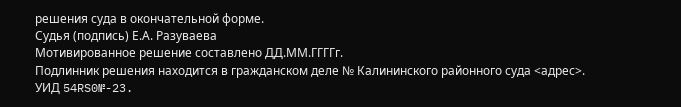решения суда в окончательной форме.
Судья (подпись) Е.А. Разуваева
Мотивированное решение составлено ДД.ММ.ГГГГг.
Подлинник решения находится в гражданском деле № Калининского районного суда <адрес>. УИД 54RS0№-23.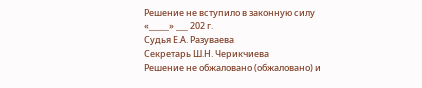Решение не вступило в законную силу «_____» ___ 202 г.
Судья Е.А. Разуваева
Секретарь Ш.Н. Черикчиева
Решение не обжаловано (обжаловано) и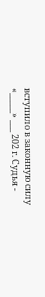вступило в законную силу
«_____» ___ 202 г. Судья -